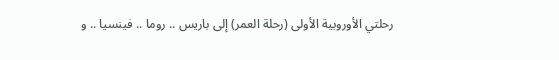رحلتي الأوروبية الأولى (رحلة العمر) إلى باريس .. روما .. فينسيا .. و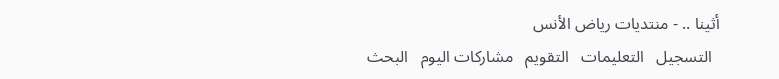أثينا .. - منتديات رياض الأنس
  التسجيل   التعليمات   التقويم   مشاركات اليوم   البحث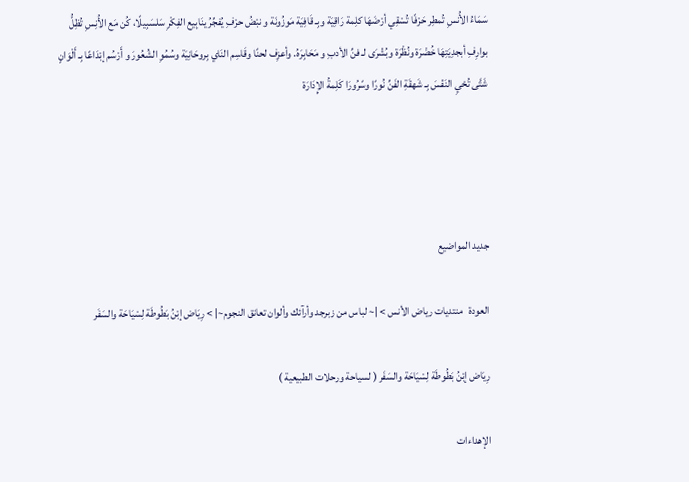سَمَاءُ الأُنسِ تُمطِر حَرْفًا تُسْقِي أرْضَهَا كلِمة رَاقِيَة وبِـ قَافِيَة مَوزُونَة و نبْضُ حرْفِ يُفجِّرُ ينَابِيع الفِكْرِ سَلسَبِيلًا، كُن مَع الأُنِسِ تُظِلُّ بوارِفِ أبجدِيَتِهَا خُضْرَة ونُظْرَة وبُشْرَى لـ فنِّ الأدبِ و مَحَابِرَهُ. وأعزِف لحنًا وقَاسِم النَاي بِروحَانِيَة وسُمُوِ الشُعُورَ و أَرْسُم إبْدَاعًا بِـ أَلْوَانٍ شَتَّى تُحْيِ النَفْسَ بِـ شَهقَةِ الفَنِّ نُورًا وسًرُورَا كَلِمةُ الإِدَارَة




جديد المواضيع

العودة   منتديات رياض الأنس > |~ لباس من زبرجد وأرآئك وألوان تعانق النجوم~| > رِيَاض إبْنُ بَطُوطَة لِسْيَاحَة والسَفَر

رِيَاض إبْنُ بَطُوطَة لِسْيَاحَة والسَفَر ( لسياحة ورحلات الطبيعية )

الإهداءات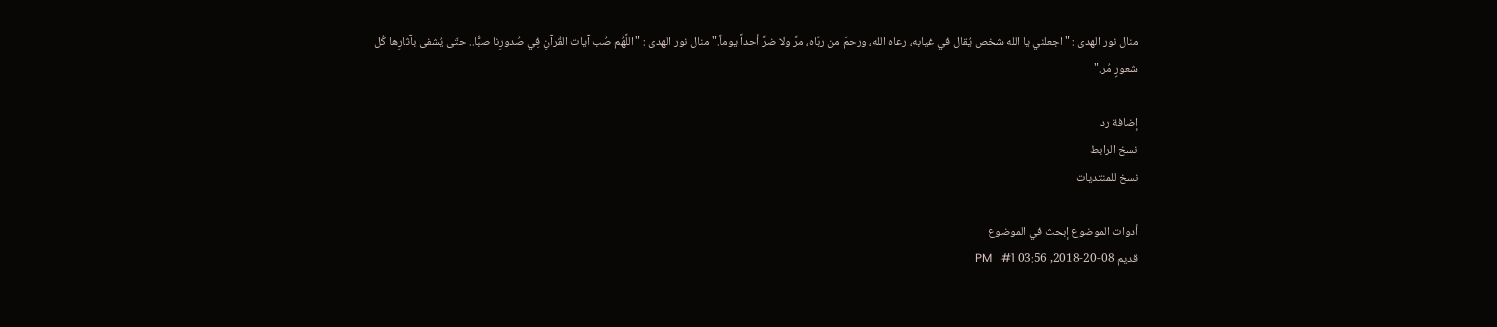منال نور الهدى : "اجعلني يا الله شخص يُقال في غيابه، رعاه الله، ورحمَ من ربّاه، مرَّ ولا ضرَّ أحداً يوماً." منال نور الهدى : "اللَّهُم صُب آيات القُرآنِ فِي صُدورِنا صبًّا.. حتّى يُشفى بآثارِها كُل شعورٍ مُر."

إضافة رد
نسخ الرابط
نسخ للمنتديات

أدوات الموضوع إبحث في الموضوع
قديم 08-20-2018, 03:56 PM   #1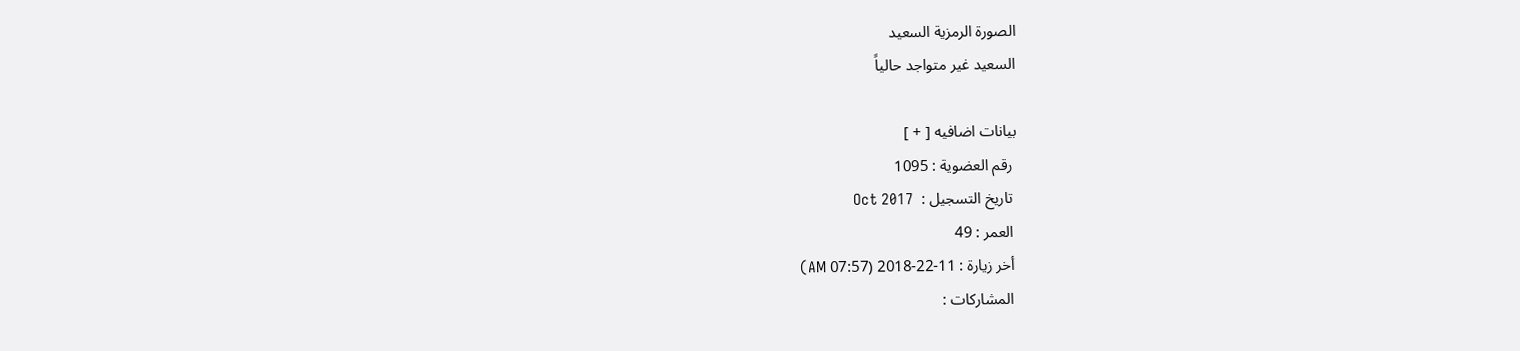الصورة الرمزية السعيد
السعيد غير متواجد حالياً

بيانات اضافيه [ + ]
 رقم العضوية : 1095
 تاريخ التسجيل :  Oct 2017
 العمر : 49
 أخر زيارة : 11-22-2018 (07:57 AM)
 المشاركات :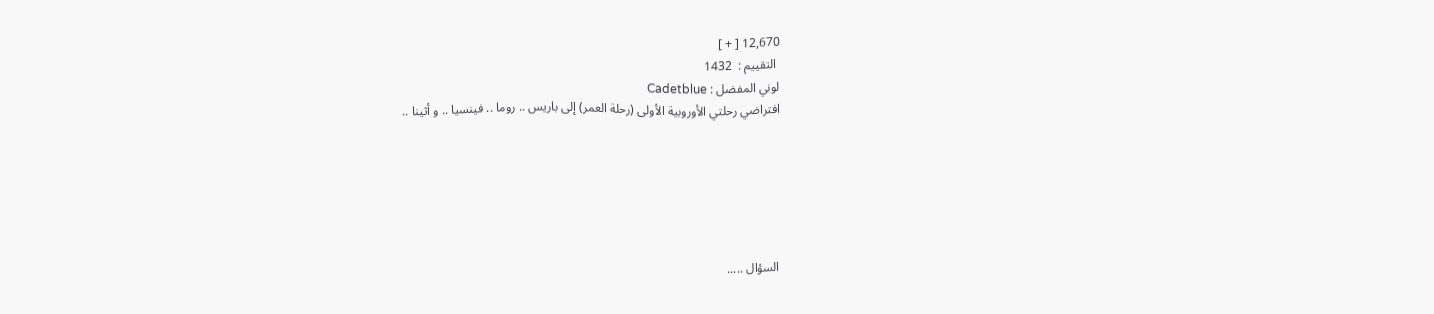12,670 [ + ]
 التقييم :  1432
لوني المفضل : Cadetblue
افتراضي رحلتي الأوروبية الأولى (رحلة العمر) إلى باريس .. روما .. فينسيا .. و أثينا ..






السؤال .....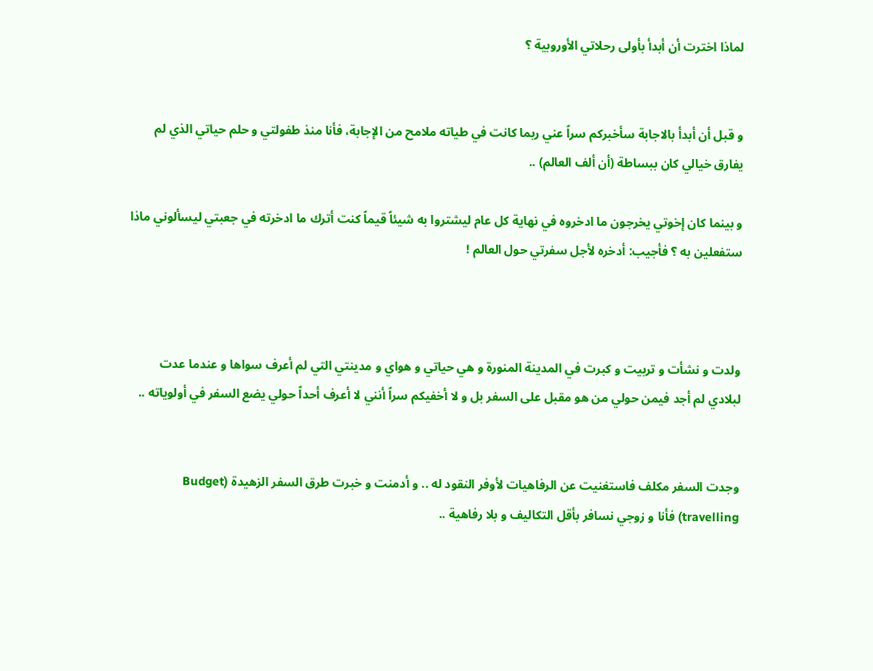لماذا اخترت أن أبدأ بأولى رحلاتي الأوروبية ؟


و قبل أن أبدأ بالاجابة سأخبركم سراً عني ربما كانت في طياته ملامح من الإجابة، فأنا منذ طفولتي و حلم حياتي الذي لم يفارق خيالي كان ببساطة (أن ألف العالم) ..

و بينما كان إخوتي يخرجون ما ادخروه في نهاية كل عام ليشتروا به شيئاً قيماً كنت أترك ما ادخرته في جعبتي ليسألوني ماذا ستفعلين به ؟ فأجيب: أدخره لأجل سفرتي حول العالم !



ولدت و نشأت و تربيت و كبرت في المدينة المنورة و هي حياتي و هواي و مدينتي التي لم أعرف سواها و عندما عدت لبلادي لم أجد فيمن حولي من هو مقبل على السفر بل و لا أخفيكم سراً أنني لا أعرف أحداً حولي يضع السفر في أولوياته ..


وجدت السفر مكلف فاستغنيت عن الرفاهيات لأوفر النقود له .. و أدمنت و خبرت طرق السفر الزهيدة (Budget travelling) فأنا و زوجي نسافر بأقل التكاليف و بلا رفاهية ..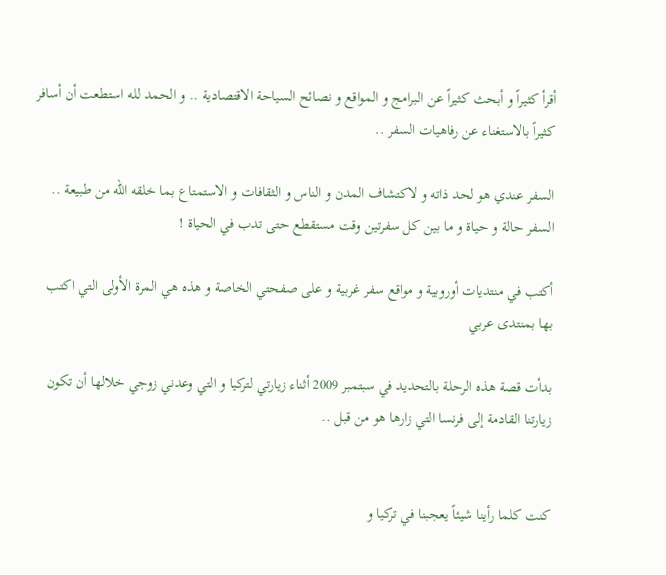أقرأ كثيراً و أبحث كثيراً عن البرامج و المواقع و نصائح السياحة الاقتصادية .. و الحمد لله استطعت أن أسافر كثيراً بالاستغناء عن رفاهيات السفر ..

السفر عندي هو لحد ذاته و لاكتشاف المدن و الناس و الثقافات و الاستمتاع بما خلقه الله من طبيعة .. السفر حالة و حياة و ما بين كل سفرتين وقت مستقطع حتى تدب في الحياة !

أكتب في منتديات أوروبية و مواقع سفر غربية و على صفحتي الخاصة و هذه هي المرة الأولى التي اكتب بها بمنتدى عربي

بدأت قصة هذه الرحلة بالتحديد في سبتمبر 2009 أثناء زيارتي لتركيا و التي وعدني زوجي خلالها أن تكون زيارتنا القادمة إلى فرنسا التي زارها هو من قبل ..


كنت كلما رأينا شيئاً يعجبنا في تركيا و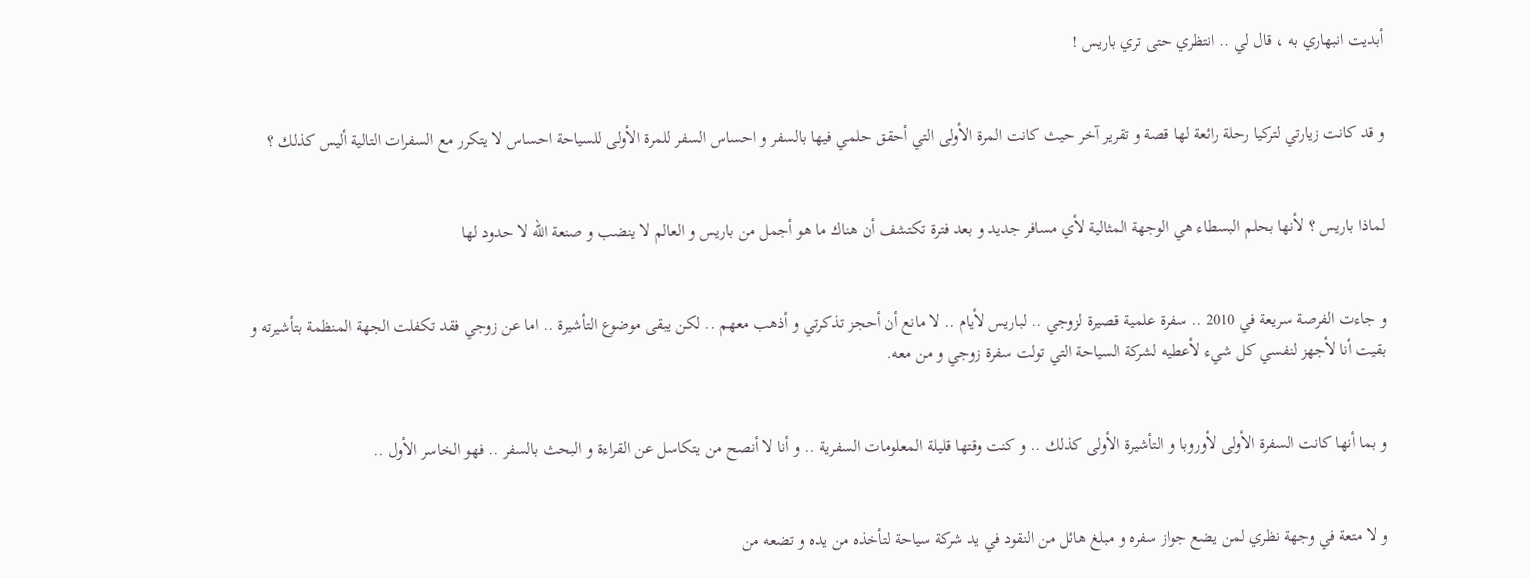أبديت انبهاري به ، قال لي .. انتظري حتى تري باريس !


و قد كانت زيارتي لتركيا رحلة رائعة لها قصة و تقرير آخر حيث كانت المرة الأولى التي أحقق حلمي فيها بالسفر و احساس السفر للمرة الأولى للسياحة احساس لا يتكرر مع السفرات التالية أليس كذلك ؟


لماذا باريس ؟ لأنها بحلم البسطاء هي الوجهة المثالية لأي مسافر جديد و بعد فترة تكتشف أن هناك ما هو أجمل من باريس و العالم لا ينضب و صنعة الله لا حدود لها


و جاءت الفرصة سريعة في 2010 .. سفرة علمية قصيرة لزوجي .. لباريس لأيام .. لا مانع أن أحجز تذكرتي و أذهب معهم .. لكن يبقى موضوع التأشيرة .. اما عن زوجي فقد تكفلت الجهة المنظمة بتأشيرته و بقيت أنا لأجهز لنفسي كل شيء لأعطيه لشركة السياحة التي تولت سفرة زوجي و من معه.


و بما أنها كانت السفرة الأولى لأوروبا و التأشيرة الأولى كذلك .. و كنت وقتها قليلة المعلومات السفرية .. و أنا لا أنصح من يتكاسل عن القراءة و البحث بالسفر .. فهو الخاسر الأول ..


و لا متعة في وجهة نظري لمن يضع جواز سفره و مبلغ هائل من النقود في يد شركة سياحة لتأخذه من يده و تضعه من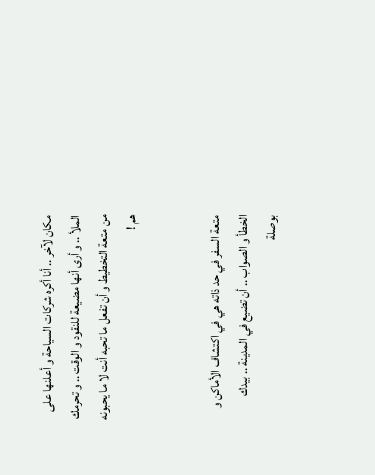مكان لآخر .. أنا أكره شركات السياحة و أعلنها على الملأ .. و أرى أنها مضيعة للنقود و الوقت .. و تحرمك من متعة التخطيط و أن تفعل ما تحبه أنت لا ما يحبونه هم !


متعة السفر في حد ذاته هي في اكتشاف الأماكن و الخطأ و الصواب .. أن تضيع في المدينة .. بيدك بوصلة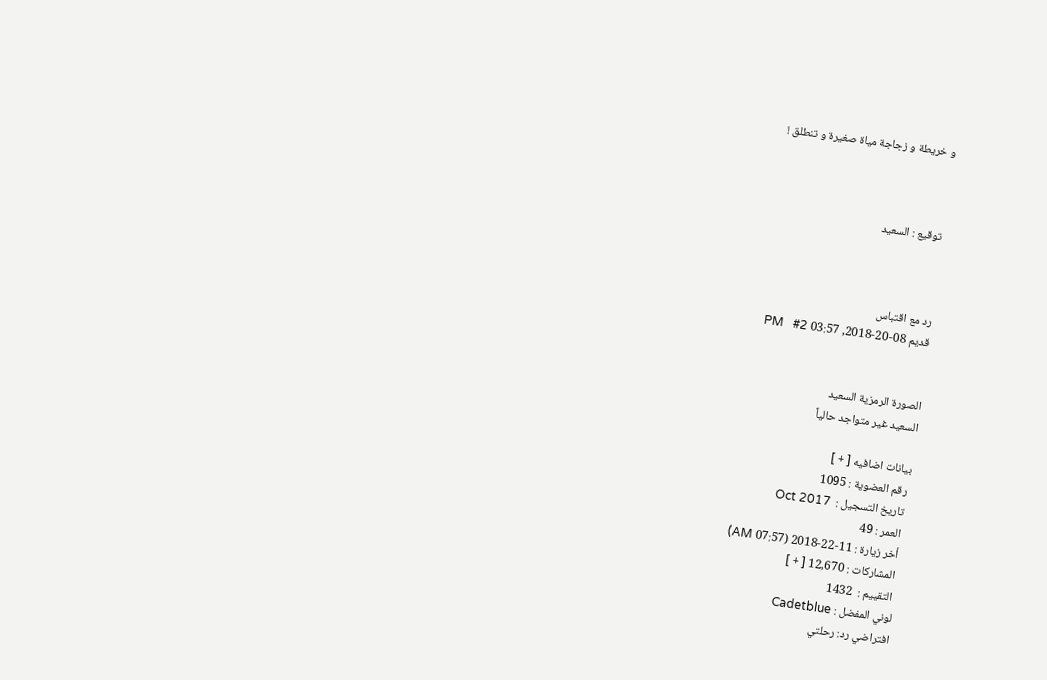و خريطة و زجاجة مياة صغيرة و تنطلق !



 توقيع : السعيد



رد مع اقتباس
قديم 08-20-2018, 03:57 PM   #2


الصورة الرمزية السعيد
السعيد غير متواجد حالياً

بيانات اضافيه [ + ]
 رقم العضوية : 1095
 تاريخ التسجيل :  Oct 2017
 العمر : 49
 أخر زيارة : 11-22-2018 (07:57 AM)
 المشاركات : 12,670 [ + ]
 التقييم :  1432
لوني المفضل : Cadetblue
افتراضي رد: رحلتي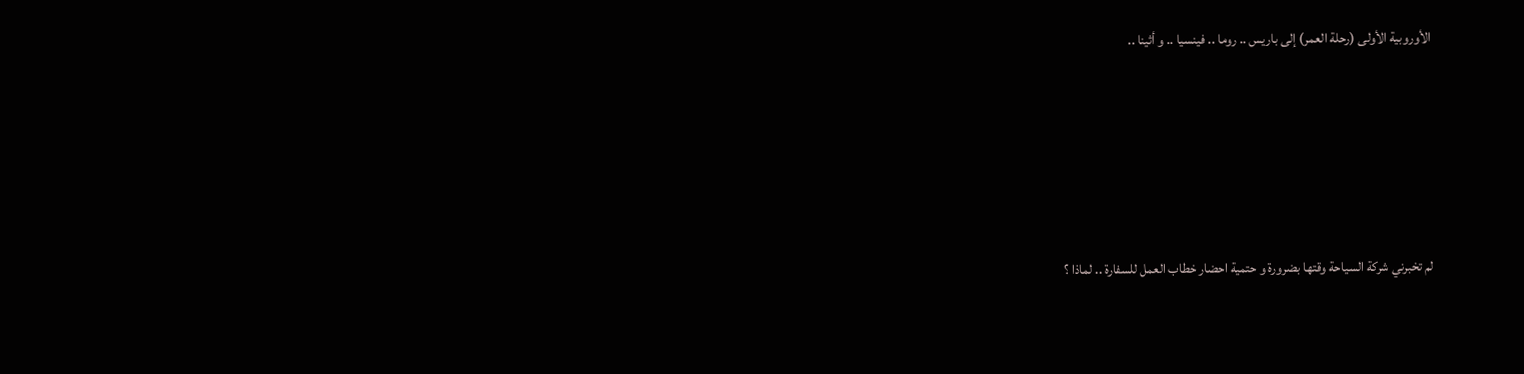الأوروبية الأولى (رحلة العمر) إلى باريس .. روما .. فينسيا .. و أثينا ..





لم تخبرني شركة السياحة وقتها بضرورة و حتمية احضار خطاب العمل للسفارة .. لماذا ؟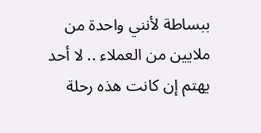ببساطة لأنني واحدة من ملايين من العملاء .. لا أحد يهتم إن كانت هذه رحلة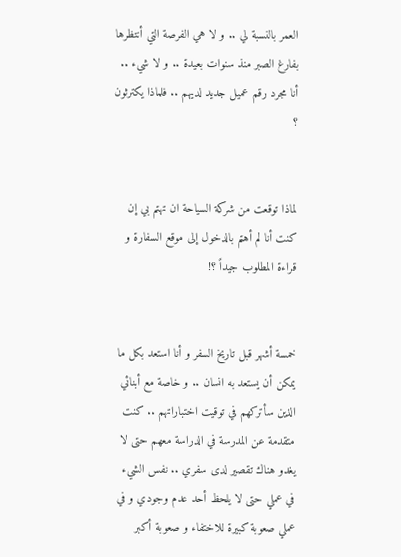العمر بالنسبة لي .. و لا هي الفرصة التي أنتظرها بفارغ الصبر منذ سنوات بعيدة .. و لا شيء .. أنا مجرد رقم عميل جديد لديهم .. فلماذا يكترثون ؟


لماذا توقعت من شركة السياحة ان تهتم بي إن كنت أنا لم أهتم بالدخول إلى موقع السفارة و قراءة المطلوب جيداً ؟!


خمسة أشهر قبل تاريخ السفر و أنا استعد بكل ما يمكن أن يستعد به انسان .. و خاصة مع أبنائي الذين سأتركهم في توقيت اختباراتهم .. كنت متقدمة عن المدرسة في الدراسة معهم حتى لا يغدو هناك تقصير لدى سفري .. نفس الشيء في عملي حتى لا يلحظ أحد عدم وجودي و في عملي صعوبة كبيرة للاختفاء و صعوبة أكبر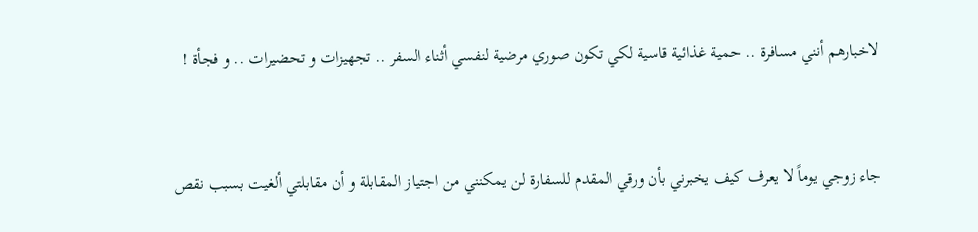لاخبارهم أنني مسافرة .. حمية غذائية قاسية لكي تكون صوري مرضية لنفسي أثناء السفر .. تجهيزات و تحضيرات .. و فجأة !


جاء زوجي يوماً لا يعرف كيف يخبرني بأن ورقي المقدم للسفارة لن يمكنني من اجتياز المقابلة و أن مقابلتي ألغيت بسبب نقص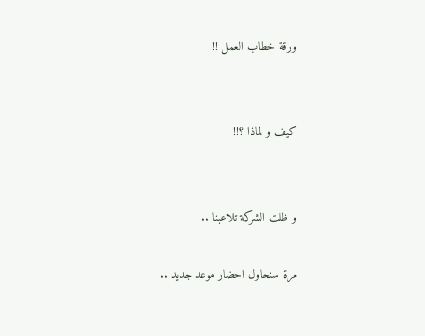ورقة خطاب العمل !!


كيف و لماذا ؟!!


و ظلت الشركة تلاعبنا ..

مرة سنحاول احضار موعد جديد ..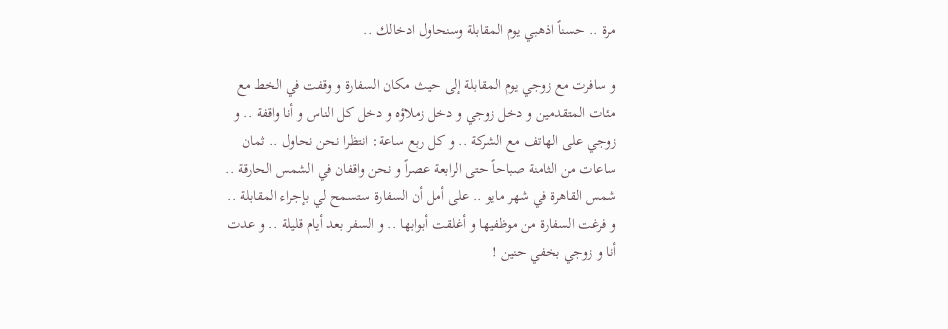مرة .. حسناً اذهبي يوم المقابلة وسنحاول ادخالك ..

و سافرت مع زوجي يوم المقابلة إلى حيث مكان السفارة و وقفت في الخط مع مئات المتقدمين و دخل زوجي و دخل زملاؤه و دخل كل الناس و أنا واقفة .. و زوجي على الهاتف مع الشركة .. و كل ربع ساعة: انتظرا نحن نحاول .. ثمان ساعات من الثامنة صباحاً حتى الرابعة عصراً و نحن واقفان في الشمس الحارقة .. شمس القاهرة في شهر مايو .. على أمل أن السفارة ستسمح لي بإجراء المقابلة .. و فرغت السفارة من موظفيها و أغلقت أبوابها .. و السفر بعد أيام قليلة .. و عدت أنا و زوجي بخفي حنين !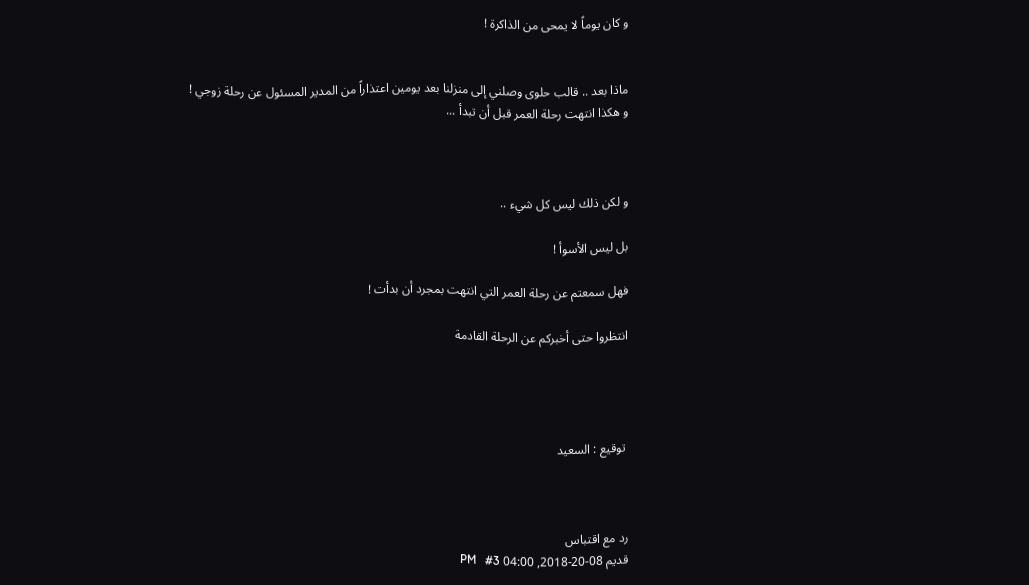و كان يوماً لا يمحى من الذاكرة !


ماذا بعد .. قالب حلوى وصلني إلى منزلنا بعد يومين اعتذاراً من المدير المسئول عن رحلة زوجي !
و هكذا انتهت رحلة العمر قبل أن تبدأ ...



و لكن ذلك ليس كل شيء ..

بل ليس الأسوأ !

فهل سمعتم عن رحلة العمر التي انتهت بمجرد أن بدأت !

انتظروا حتى أخبركم عن الرحلة القادمة




 توقيع : السعيد



رد مع اقتباس
قديم 08-20-2018, 04:00 PM   #3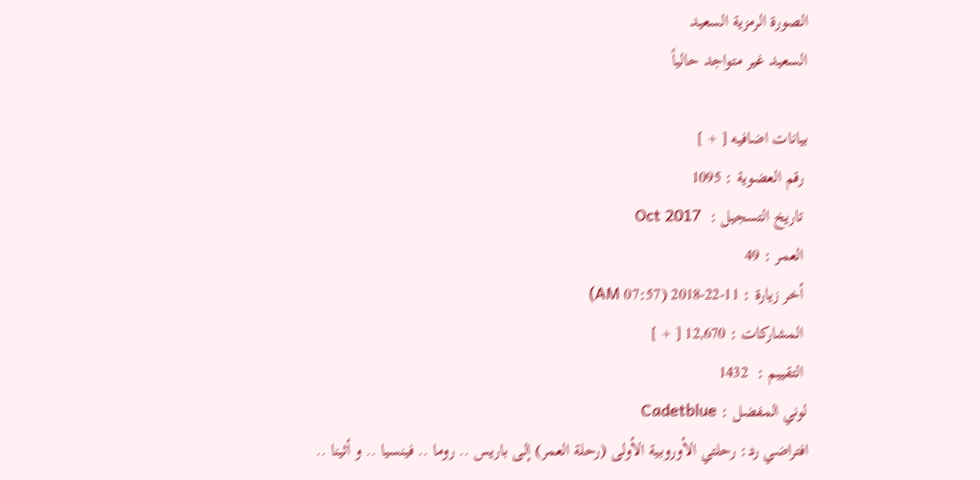الصورة الرمزية السعيد
السعيد غير متواجد حالياً

بيانات اضافيه [ + ]
 رقم العضوية : 1095
 تاريخ التسجيل :  Oct 2017
 العمر : 49
 أخر زيارة : 11-22-2018 (07:57 AM)
 المشاركات : 12,670 [ + ]
 التقييم :  1432
لوني المفضل : Cadetblue
افتراضي رد: رحلتي الأوروبية الأولى (رحلة العمر) إلى باريس .. روما .. فينسيا .. و أثينا ..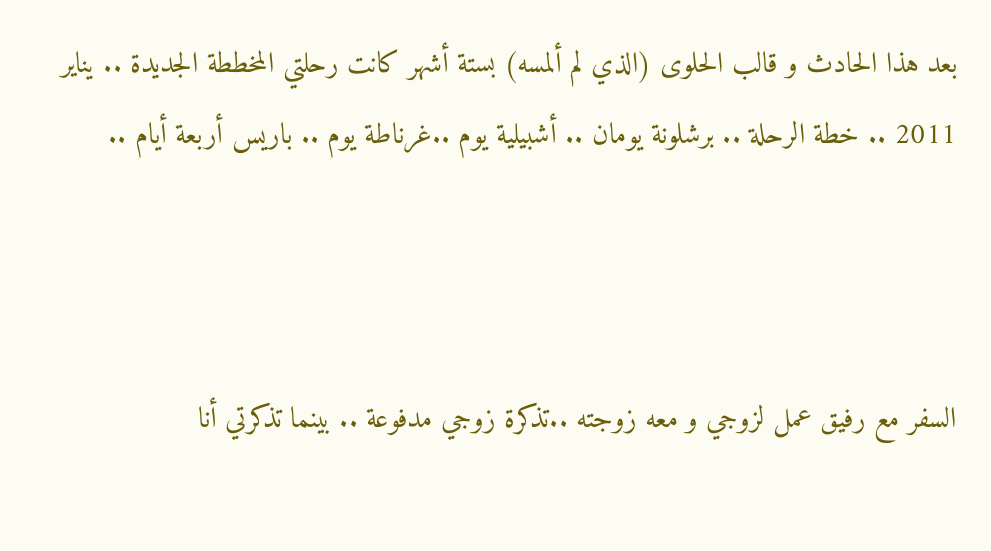بعد هذا الحادث و قالب الحلوى (الذي لم ألمسه) بستة أشهر كانت رحلتي المخططة الجديدة .. يناير 2011 .. خطة الرحلة .. برشلونة يومان .. أشبيلية يوم ..غرناطة يوم .. باريس أربعة أيام ..



السفر مع رفيق عمل لزوجي و معه زوجته ..تذكرة زوجي مدفوعة .. بينما تذكرتي أنا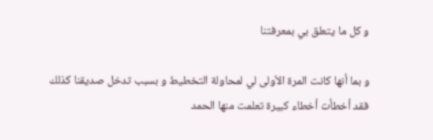و كل ما يتعلق بي بمعرفتنا

و بما أنها كانت المرة الأولى لي لمحاولة التخطيط و بسبب تدخل صديقنا كذلك فقد أخطأت أخطاء كبيرة تعلمت منها الحمد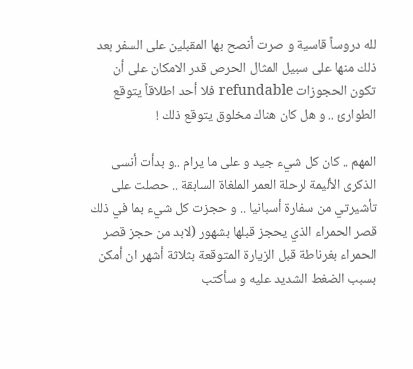لله دروساً قاسية و صرت أنصح بها المقبلين على السفر بعد ذلك منها على سبيل المثال الحرص قدر الامكان على أن تكون الحجوزات refundable فلا أحد اطلاقاً يتوقع الطوارئ .. و هل كان هناك مخلوق يتوقع ذلك !

المهم .. كان كل شيء جيد و على ما يرام ..و بدأت أنسى الذكرى الأليمة لرحلة العمر الملغاة السابقة .. حصلت على تأشيرتي من سفارة أسبانيا .. و حجزت كل شيء بما في ذلك قصر الحمراء الذي يحجز قبلها بشهور (لابد من حجز قصر الحمراء بغرناطة قبل الزيارة المتوقعة بثلاثة أشهر ان أمكن بسبب الضغط الشديد عليه و سأكتب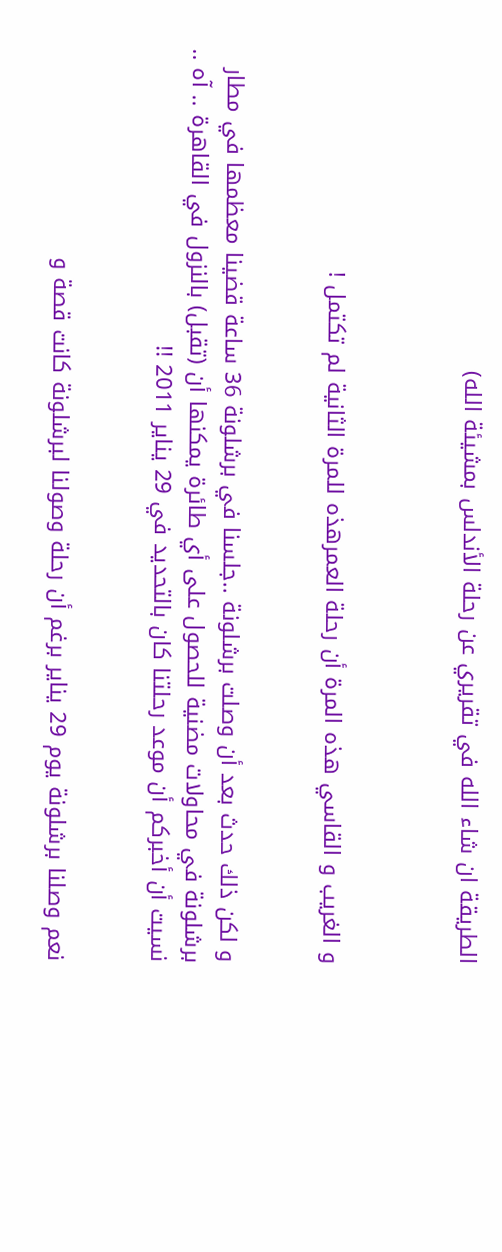الطريقة ان شاء الله في تقريري عن رحلة الأندلس بمشيئة الله)



و الغريب و القاسي هذه المرة أن رحلة العمرهذه للمرة الثانية لم تكتمل !


و لكن ذلك حدث بعد أن وصلت برشلونة ..جلسنا في برشلونة 36 ساعة قضينا معظمها في مطار برشلونة في محاولات مضنية للحصول على أي طائرة يمكنها أن (تقبل) بالنزول في القاهرة .. آه .. نسيت أن أخبركم أن موعد رحلتنا كان بالتحديد في 29 يناير 2011 !!


نعم وصلنا برشلونة يوم 29 يناير برغم أن رحلة وصولنا لبرشلونة كانت قصة و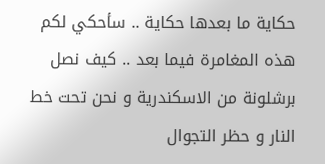حكاية ما بعدها حكاية .. سأحكي لكم هذه المغامرة فيما بعد .. كيف نصل برشلونة من الاسكندرية و نحن تحت خط النار و حظر التجوال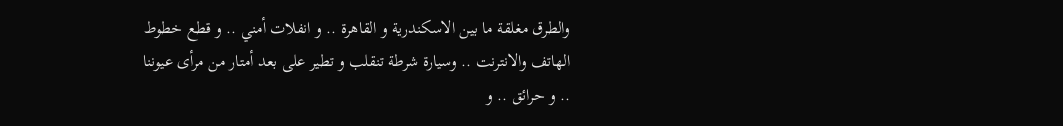والطرق مغلقة ما بين الاسكندرية و القاهرة .. و انفلات أمني .. و قطع خطوط الهاتف والانترنت .. وسيارة شرطة تنقلب و تطير على بعد أمتار من مرأى عيوننا .. و حرائق .. و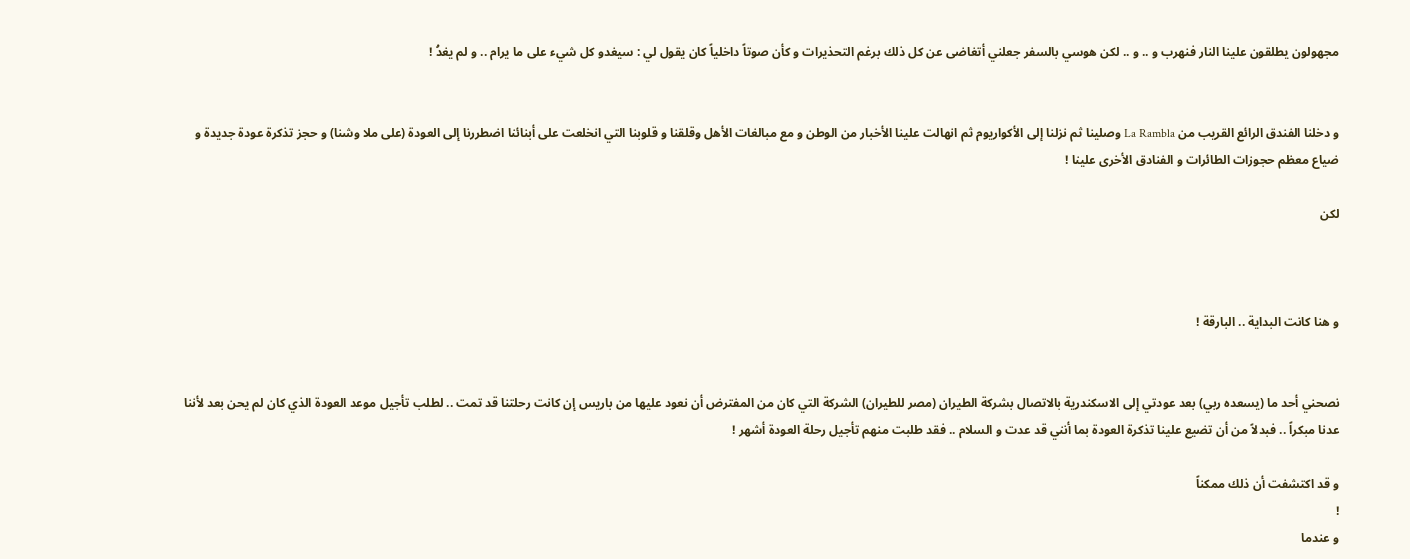مجهولون يطلقون علينا النار فنهرب و .. و .. لكن هوسي بالسفر جعلني أتغاضى عن كل ذلك برغم التحذيرات و كأن صوتاً داخلياً كان يقول لي : سيغدو كل شيء على ما يرام .. و لم يغدُ !


و دخلنا الفندق الرائع القريب من La Rambla وصلينا ثم نزلنا إلى الأكواريوم ثم انهالت علينا الأخبار من الوطن و مع مبالغات الأهل وقلقنا و قلوبنا التي انخلعت على أبنائنا اضطررنا إلى العودة (على ملا وشنا) و حجز تذكرة عودة جديدة و ضياع معظم حجوزات الطائرات و الفنادق الأخرى علينا !

لكن



و هنا كانت البداية .. البارقة !


نصحني أحد ما (يسعده ربي) بعد عودتي إلى الاسكندرية بالاتصال بشركة الطيران (مصر للطيران) الشركة التي كان من المفترض أن نعود عليها من باريس إن كانت رحلتنا قد تمت .. لطلب تأجيل موعد العودة الذي كان لم يحن بعد لأننا عدنا مبكراً .. فبدلاً من أن تضيع علينا تذكرة العودة بما أنني قد عدت و السلام .. فقد طلبت منهم تأجيل رحلة العودة أشهر !

و قد اكتشفت أن ذلك ممكناً
!
و عندما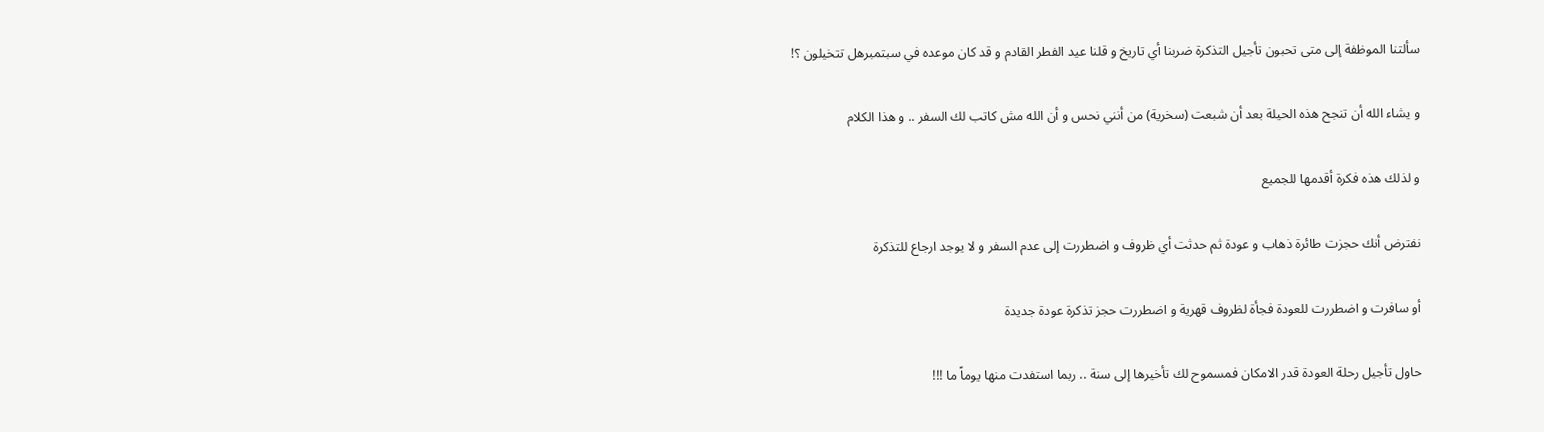سألتنا الموظفة إلى متى تحبون تأجيل التذكرة ضربنا أي تاريخ و قلنا عيد الفطر القادم و قد كان موعده في سبتمبرهل تتخيلون ؟!

و يشاء الله أن تنجح هذه الحيلة بعد أن شبعت (سخرية) من أنني نحس و أن الله مش كاتب لك السفر .. و هذا الكلام

و لذلك هذه فكرة أقدمها للجميع

نفترض أنك حجزت طائرة ذهاب و عودة ثم حدثت أي ظروف و اضطررت إلى عدم السفر و لا يوجد ارجاع للتذكرة

أو سافرت و اضطررت للعودة فجأة لظروف قهرية و اضطررت حجز تذكرة عودة جديدة

حاول تأجيل رحلة العودة قدر الامكان فمسموح لك تأخيرها إلى سنة .. ربما استفدت منها يوماً ما !!!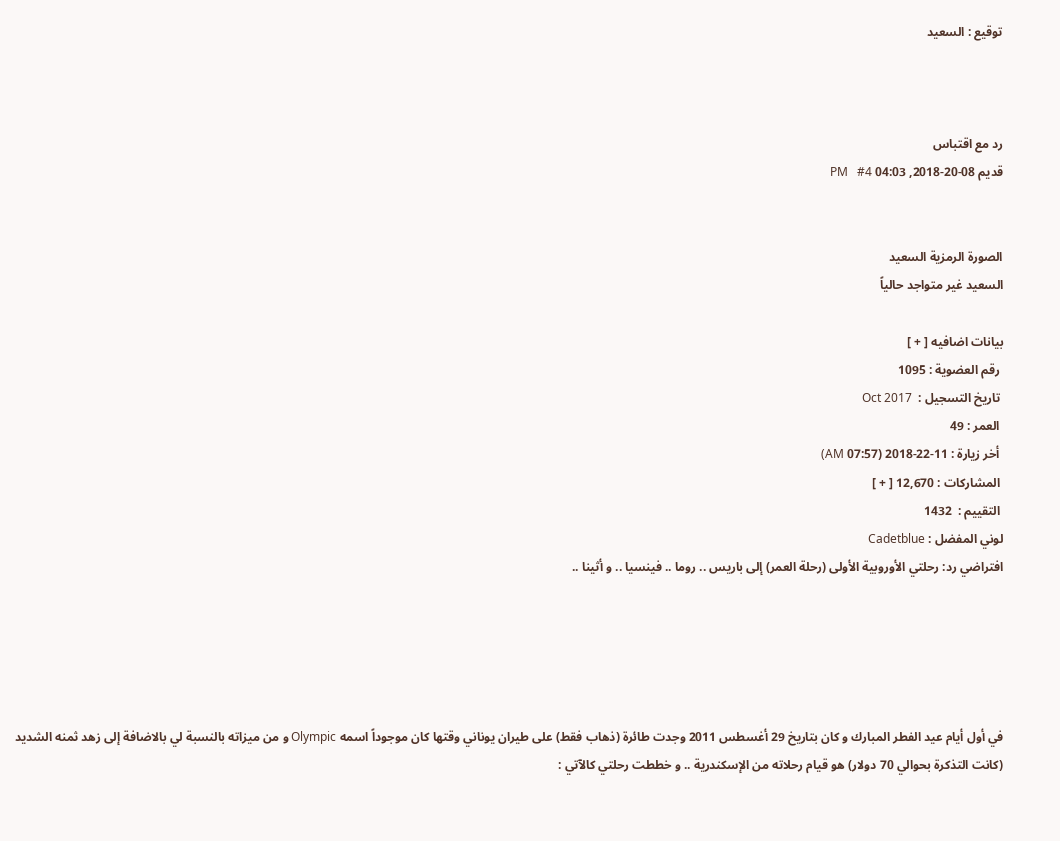توقيع : السعيد



رد مع اقتباس
قديم 08-20-2018, 04:03 PM   #4


الصورة الرمزية السعيد
السعيد غير متواجد حالياً

بيانات اضافيه [ + ]
 رقم العضوية : 1095
 تاريخ التسجيل :  Oct 2017
 العمر : 49
 أخر زيارة : 11-22-2018 (07:57 AM)
 المشاركات : 12,670 [ + ]
 التقييم :  1432
لوني المفضل : Cadetblue
افتراضي رد: رحلتي الأوروبية الأولى (رحلة العمر) إلى باريس .. روما .. فينسيا .. و أثينا ..





في أول أيام عيد الفطر المبارك و كان بتاريخ 29 أغسطس 2011 وجدت طائرة (ذهاب فقط) على طيران يوناني وقتها كان موجوداً اسمه Olympic و من ميزاته بالنسبة لي بالاضافة إلى زهد ثمنه الشديد (كانت التذكرة بحوالي 70 دولار) هو قيام رحلاته من الإسكندرية .. و خططت رحلتي كالآتي :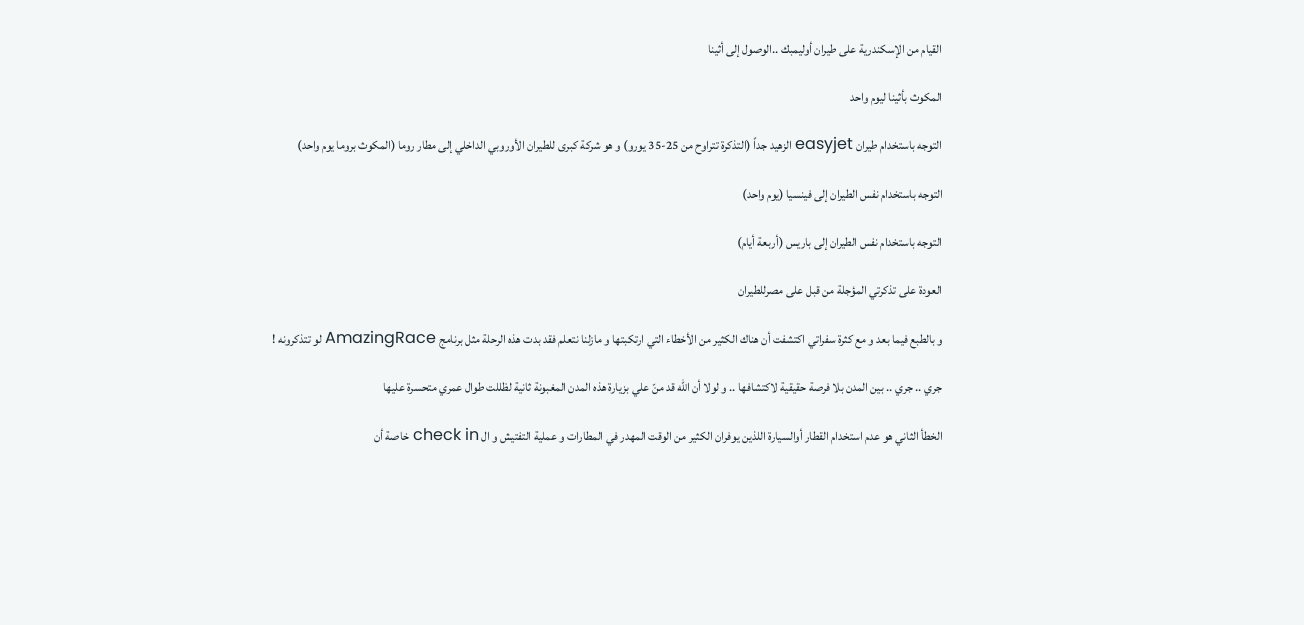القيام من الإسكندرية على طيران أوليمبك ..الوصول إلى أثينا

المكوث بأثينا ليوم واحد

التوجه باستخدام طيران easyjet الزهيد جداً (التذكرة تتراوح من 25-35 يورو) و هو شركة كبرى للطيران الأوروبي الداخلي إلى مطار روما (المكوث بروما يوم واحد)

التوجه باستخدام نفس الطيران إلى فينسيا (يوم واحد)

التوجه باستخدام نفس الطيران إلى باريس (أربعة أيام)

العودة على تذكرتي المؤجلة من قبل على مصرللطيران

و بالطبع فيما بعد و مع كثرة سفراتي اكتشفت أن هناك الكثير من الأخطاء التي ارتكبتها و مازلنا نتعلم فقد بدت هذه الرحلة مثل برنامج AmazingRace لو تتذكرونه !

جري .. جري .. بين المدن بلا فرصة حقيقية لاكتشافها .. و لولا أن الله قد منّ علي بزيارة هذه المدن المغبونة ثانية لظللت طوال عمري متحسرة عليها

الخطأ الثاني هو عدم استخدام القطار أوالسيارة اللذين يوفران الكثير من الوقت المهدر في المطارات و عملية التفتيش و ال check in خاصة أن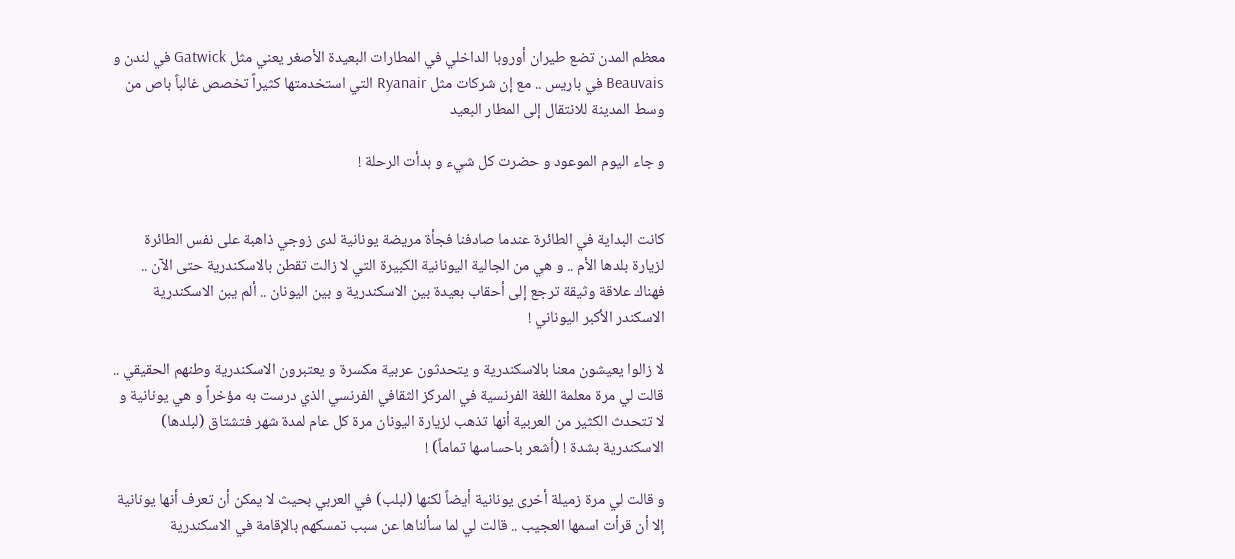معظم المدن تضع طيران أوروبا الداخلي في المطارات البعيدة الأصغر يعني مثل Gatwick في لندن و Beauvais في باريس .. مع إن شركات مثل Ryanair التي استخدمتها كثيراً تخصص غالباً باص من وسط المدينة للانتقال إلى المطار البعيد

و جاء اليوم الموعود و حضرت كل شيء و بدأت الرحلة !


كانت البداية في الطائرة عندما صادفنا فجأة مريضة يونانية لدى زوجي ذاهبة على نفس الطائرة لزيارة بلدها الأم .. و هي من الجالية اليونانية الكبيرة التي لا زالت تقطن بالاسكندرية حتى الآن .. فهناك علاقة وثيقة ترجع إلى أحقاب بعيدة بين الاسكندرية و بين اليونان .. ألم يبن الاسكندرية الاسكندر الأكبر اليوناني !

لا زالوا يعيشون معنا بالاسكندرية و يتحدثون عربية مكسرة و يعتبرون الاسكندرية وطنهم الحقيقي .. قالت لي مرة معلمة اللغة الفرنسية في المركز الثقافي الفرنسي الذي درست به مؤخراً و هي يونانية و لا تتحدث الكثير من العربية أنها تذهب لزيارة اليونان مرة كل عام لمدة شهر فتشتاق (لبلدها) الاسكندرية بشدة ! (أشعر باحساسها تماماً) !

و قالت لي مرة زميلة أخرى يونانية أيضاً لكنها (لبلب) في العربي بحيث لا يمكن أن تعرف أنها يونانية إلا أن قرأت اسمها العجيب .. قالت لي لما سألناها عن سبب تمسكهم بالإقامة في الاسكندرية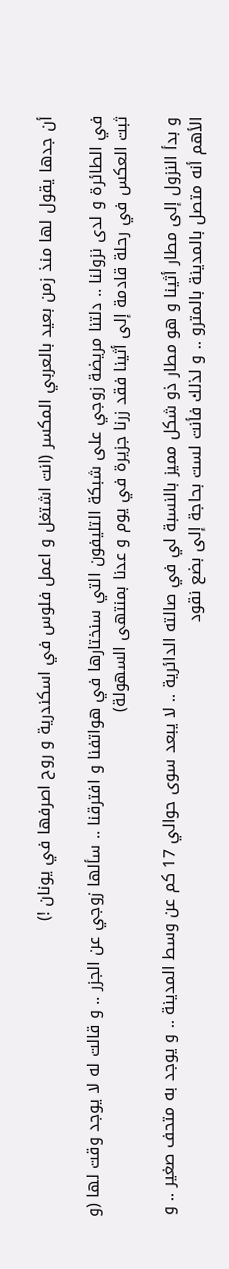أن جدها يقول لها منذ زمن بعيد بالعربي المكسر (انت اشتغل و اعمل فلوس في اسكندرية و روح اصرفها في يونان !)

في الطائرة و لدى نزولنا .. دلتنا مريضة زوجي على شبكة التليفون التي سنختارها في هواتفنا و افترقنا .. سألها زوجي عن الجزر .. و قالت له لا يوجد وقت لها (و ثبت العكس في رحلة قادمة إلى أثينا فقد زرنا جزيرة في يوم و عدنا بمنتهى السهولة)

و بدأ النزول إلى مطار أثينا و هو مطار ذو شكل مميز بالنسبة لي في صالته الدائرية .. لا يبعد سوى حوالي 17 كم عن وسط المدينة .. و يوجد به متحف صغير .. و الأهم أنه متصل بالمدينة بالمترو .. و لذلك فأنت لست بحاجة إلى بضع نقود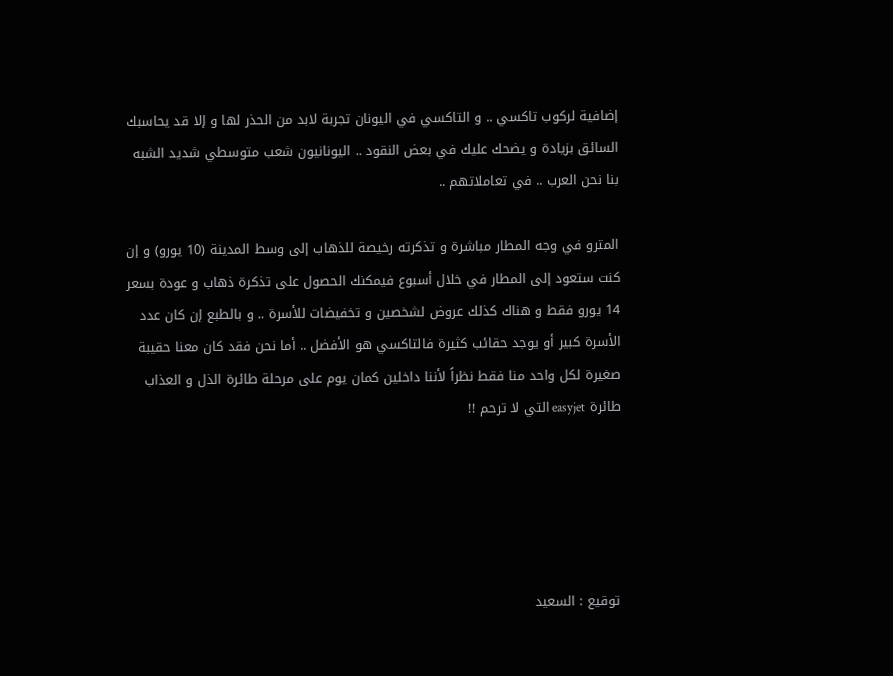إضافية لركوب تاكسي .. و التاكسي في اليونان تجربة لابد من الحذر لها و إلا قد يحاسبك السائق بزيادة و يضحك عليك في بعض النقود .. اليونانيون شعب متوسطي شديد الشبه بنا نحن العرب .. في تعاملاتهم ..

المترو في وجه المطار مباشرة و تذكرته رخيصة للذهاب إلى وسط المدينة (10 يورو) و إن كنت ستعود إلى المطار في خلال أسبوع فيمكنك الحصول على تذكرة ذهاب و عودة بسعر 14 يورو فقط و هناك كذلك عروض لشخصين و تخفيضات للأسرة .. و بالطبع إن كان عدد الأسرة كبير أو يوجد حقائب كثيرة فالتاكسي هو الأفضل .. أما نحن فقد كان معنا حقيبة صغيرة لكل واحد منا فقط نظراً لأننا داخلين كمان يوم على مرحلة طائرة الذل و العذاب طائرة easyjet التي لا ترحم !!





 توقيع : السعيد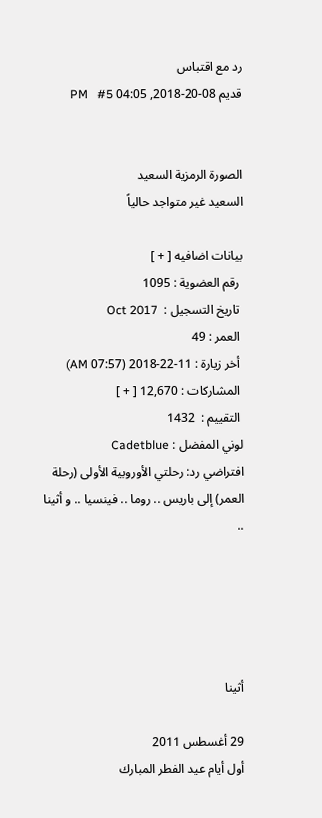رد مع اقتباس
قديم 08-20-2018, 04:05 PM   #5


الصورة الرمزية السعيد
السعيد غير متواجد حالياً

بيانات اضافيه [ + ]
 رقم العضوية : 1095
 تاريخ التسجيل :  Oct 2017
 العمر : 49
 أخر زيارة : 11-22-2018 (07:57 AM)
 المشاركات : 12,670 [ + ]
 التقييم :  1432
لوني المفضل : Cadetblue
افتراضي رد: رحلتي الأوروبية الأولى (رحلة العمر) إلى باريس .. روما .. فينسيا .. و أثينا ..





أثينا

29 أغسطس 2011
أول أيام عيد الفطر المبارك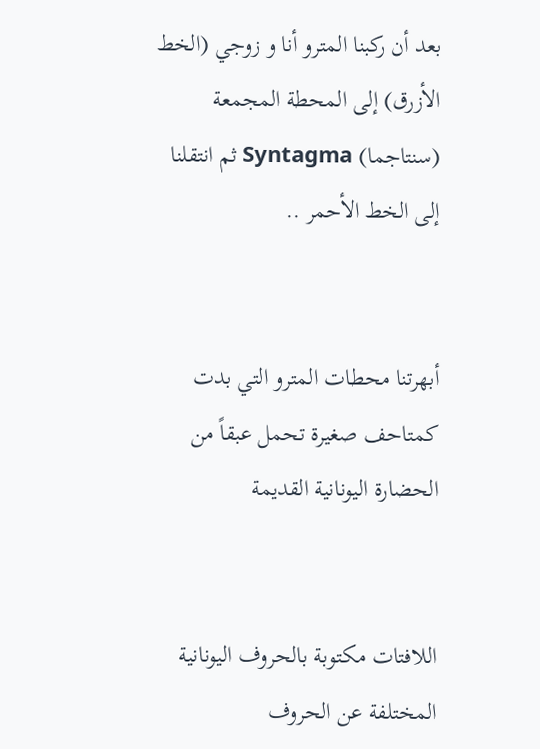بعد أن ركبنا المترو أنا و زوجي (الخط الأزرق) إلى المحطة المجمعة (سنتاجما) Syntagma ثم انتقلنا إلى الخط الأحمر ..


أبهرتنا محطات المترو التي بدت كمتاحف صغيرة تحمل عبقاً من الحضارة اليونانية القديمة


اللافتات مكتوبة بالحروف اليونانية المختلفة عن الحروف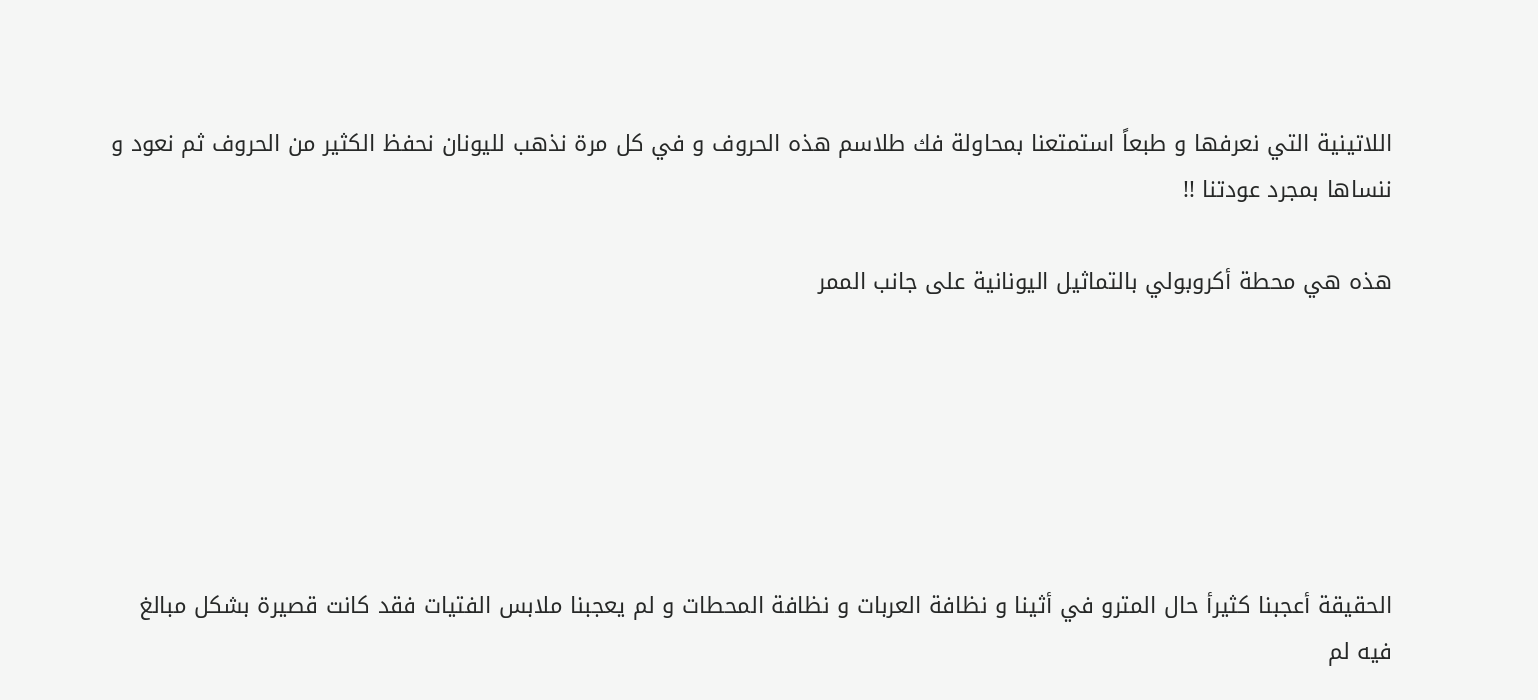اللاتينية التي نعرفها و طبعاً استمتعنا بمحاولة فك طلاسم هذه الحروف و في كل مرة نذهب لليونان نحفظ الكثير من الحروف ثم نعود و ننساها بمجرد عودتنا !!

هذه هي محطة أكروبولي بالتماثيل اليونانية على جانب الممر






الحقيقة أعجبنا كثيرأ حال المترو في أثينا و نظافة العربات و نظافة المحطات و لم يعجبنا ملابس الفتيات فقد كانت قصيرة بشكل مبالغ فيه لم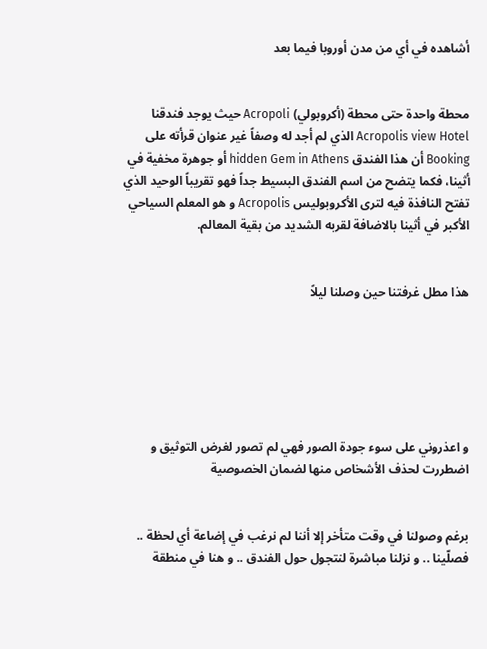أشاهده في أي من مدن أوروبا فيما بعد


محطة واحدة حتى محطة (أكروبولي) Acropoli حيث يوجد فندقنا Acropolis view Hotel الذي لم أجد له وصفاً غير عنوان قرأته على Booking أن هذا الفندق hidden Gem in Athens أو جوهرة مخفية في أثينا، فكما يتضح من اسم الفندق البسيط جداً فهو تقريباً الوحيد الذي تفتح النافذة فيه لترى الأكروبوليس Acropolis و هو المعلم السياحي الأكبر في أثينا بالاضافة لقربه الشديد من بقية المعالم.


هذا مطل غرفتنا حين وصلنا ليلاً






و اعذروني على سوء جودة الصور فهي لم تصور لغرض التوثيق و اضطررت لحذف الأشخاص منها لضمان الخصوصية


برغم وصولنا في وقت متأخر إلا أننا لم نرغب في إضاعة أي لحظة .. فصلّينا .. و نزلنا مباشرة لنتجول حول الفندق .. و هنا في منطقة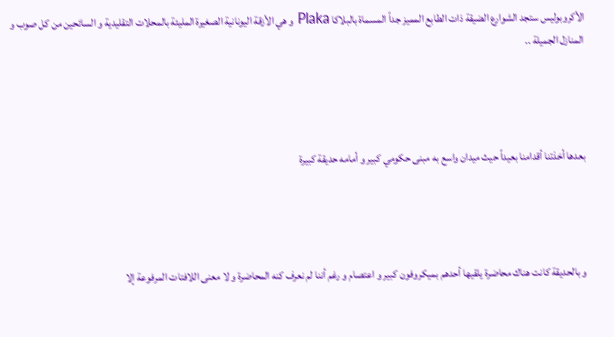الأكروبوليس ستجد الشوارع الضيقة ذات الطابع المميز جداً المسماة بالبلاكا Plaka و هي الأزقة اليونانية الصغيرة المليئة بالمحلات التقليدية و السائحين من كل صوب و المنازل الجميلة ..




بعدها أخذتنا أقدامنا بعيداً حيث ميدان واسع به مبنى حكومي كبير و أمامه حديقة كبيرة




و بالحديقة كانت هناك محاضرة يلقيها أحدهم بميكروفون كبير و اعتصام و رغم أننا لم نعرف كنه المحاضرة و لا معنى اللافتات المرفوعة إلا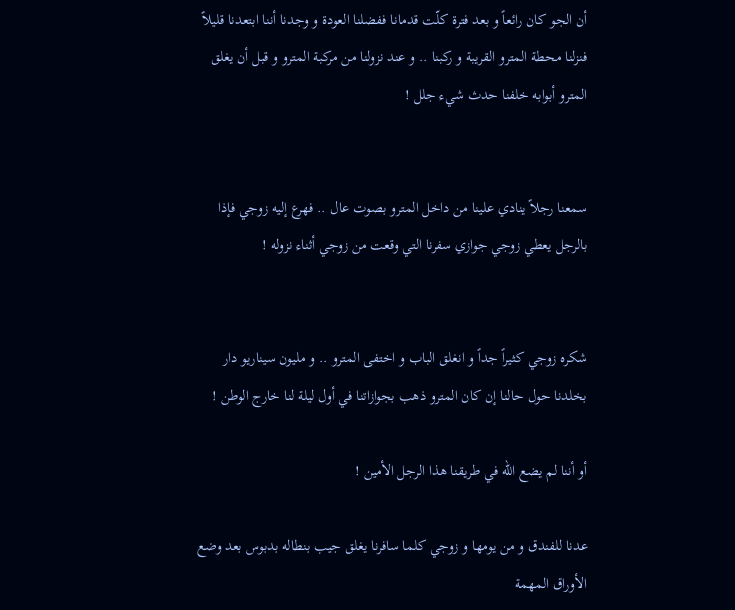أن الجو كان رائعاً و بعد فترة كلّت قدمانا ففضلنا العودة و وجدنا أننا ابتعدنا قليلاً فنزلنا محطة المترو القريبة و ركبنا .. و عند نزولنا من مركبة المترو و قبل أن يغلق المترو أبوابه خلفنا حدث شيء جلل !


سمعنا رجلاً ينادي علينا من داخل المترو بصوت عال .. فهرع إليه زوجي فإذا بالرجل يعطي زوجي جوازي سفرنا التي وقعت من زوجي أثناء نزوله !


شكره زوجي كثيراً جداً و انغلق الباب و اختفى المترو .. و مليون سيناريو دار بخلدنا حول حالنا إن كان المترو ذهب بجوازاتنا في أول ليلة لنا خارج الوطن !

أو أننا لم يضع الله في طريقنا هذا الرجل الأمين !

عدنا للفندق و من يومها و زوجي كلما سافرنا يغلق جيب بنطاله بدبوس بعد وضع الأوراق المهمة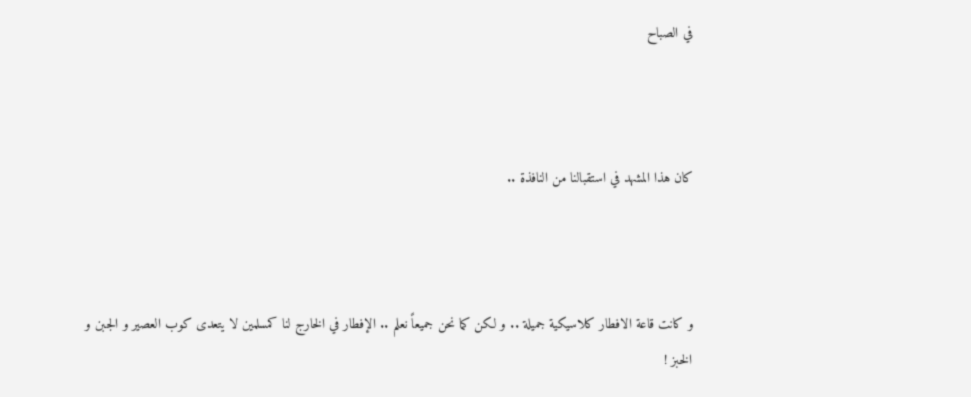في الصباح



كان هذا المشهد في استقبالنا من النافذة ..



و كانت قاعة الافطار كلاسيكية جميلة .. و لكن كما نحن جميعاً نعلم .. الإفطار في الخارج لنا كمسلمين لا يتعدى كوب العصير و الجبن و الخبز !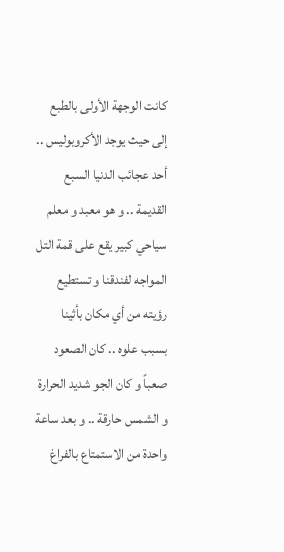كانت الوجهة الأولى بالطبع إلى حيث يوجد الأكروبوليس .. أحد عجائب الدنيا السبع القديمة .. و هو معبد و معلم سياحي كبير يقع على قمة التل المواجه لفندقنا و تستطيع رؤيته من أي مكان بأثينا بسبب علوه .. كان الصعود صعباً و كان الجو شديد الحرارة و الشمس حارقة .. و بعد ساعة واحدة من الاستمتاع بالفراغ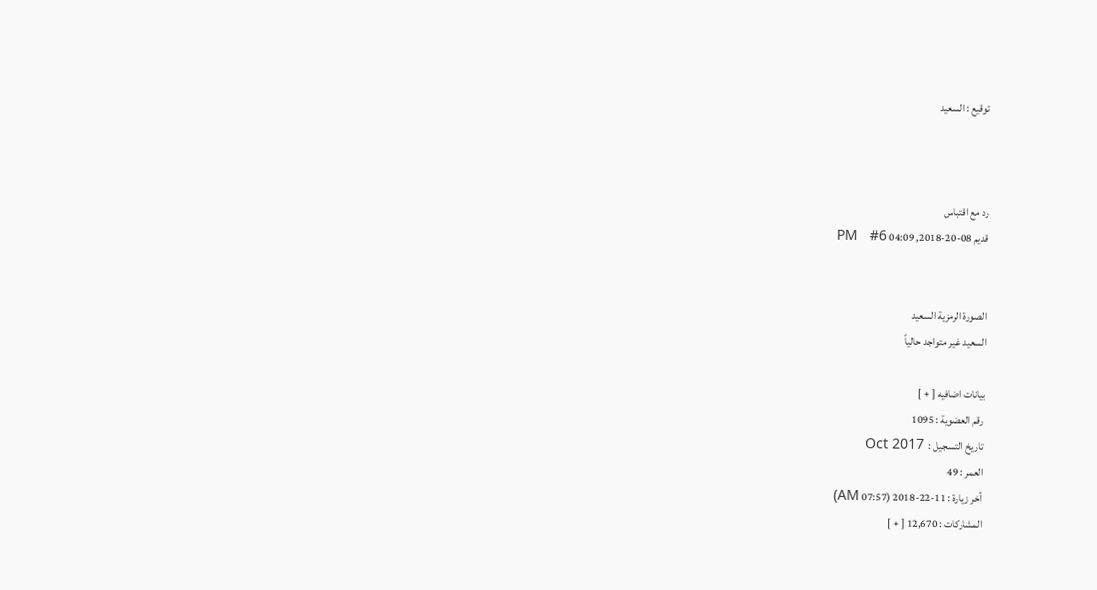توقيع : السعيد



رد مع اقتباس
قديم 08-20-2018, 04:09 PM   #6


الصورة الرمزية السعيد
السعيد غير متواجد حالياً

بيانات اضافيه [ + ]
 رقم العضوية : 1095
 تاريخ التسجيل :  Oct 2017
 العمر : 49
 أخر زيارة : 11-22-2018 (07:57 AM)
 المشاركات : 12,670 [ + ]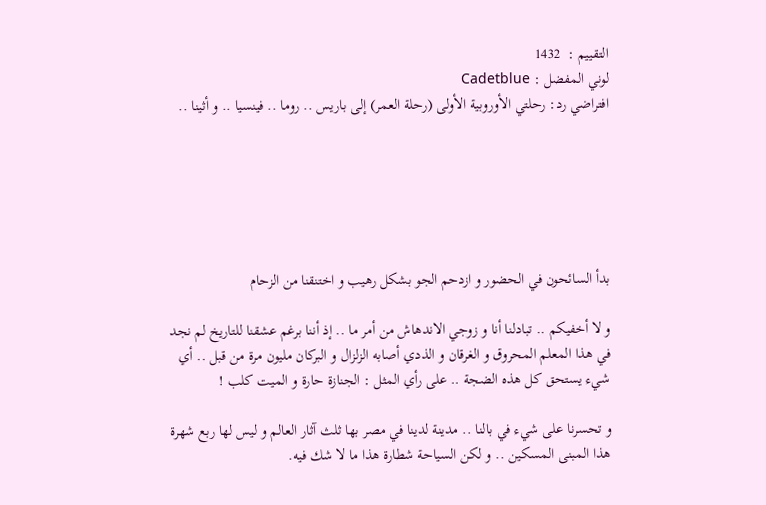التقييم :  1432
لوني المفضل : Cadetblue
افتراضي رد: رحلتي الأوروبية الأولى (رحلة العمر) إلى باريس .. روما .. فينسيا .. و أثينا ..






بدأ السائحون في الحضور و ازدحم الجو بشكل رهيب و اختنقنا من الزحام

و لا أخفيكم .. تبادلنا أنا و زوجي الاندهاش من أمر ما .. إذ أننا برغم عشقنا للتاريخ لم نجد في هذا المعلم المحروق و الغرقان و الذدي أصابه الزلزال و البركان مليون مرة من قبل .. أي شيء يستحق كل هذه الضجة .. على رأي المثل : الجنازة حارة و الميت كلب !

و تحسرنا على شيء في بالنا .. مدينة لدينا في مصر بها ثلث آثار العالم و ليس لها ربع شهرة هذا المبنى المسكين .. و لكن السياحة شطارة هذا ما لا شك فيه.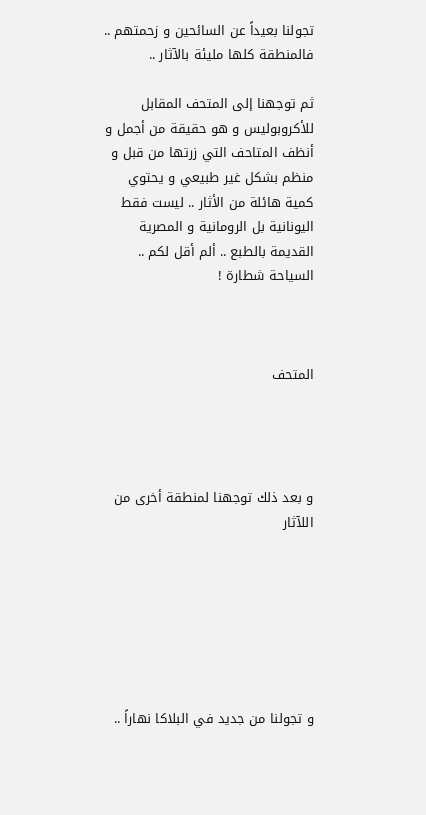تجولنا بعيداً عن السائحين و زحمتهم .. فالمنطقة كلها مليئة بالآثار ..

ثم توجهنا إلى المتحف المقابل للأكروبوليس و هو حقيقة من أجمل و أنظف المتاحف التي زرتها من قبل و منظم بشكل غير طبيعي و يحتوي كمية هائلة من الأثار .. ليست فقط اليونانية بل الرومانية و المصرية القديمة بالطبع .. ألم أقل لكم .. السياحة شطارة !



المتحف




و بعد ذلك توجهنا لمنطقة أخرى من اللآثار







و تجولنا من جديد في البلاكا نهاراً ..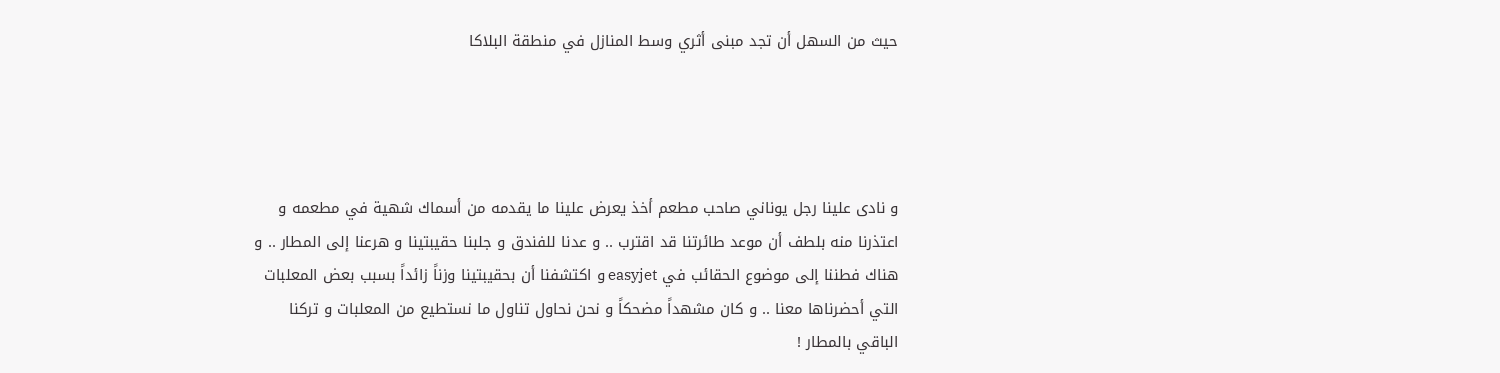حيث من السهل أن تجد مبنى أثري وسط المنازل في منطقة البلاكا




و نادى علينا رجل يوناني صاحب مطعم أخذ يعرض علينا ما يقدمه من أسماك شهية في مطعمه و اعتذرنا منه بلطف أن موعد طائرتنا قد اقترب .. و عدنا للفندق و جلبنا حقيبتينا و هرعنا إلى المطار .. و هناك فطننا إلى موضوع الحقائب في easyjet و اكتشفنا أن بحقيبتينا وزناً زائداً بسبب بعض المعلبات التي أحضرناها معنا .. و كان مشهداً مضحكاً و نحن نحاول تناول ما نستطيع من المعلبات و تركنا الباقي بالمطار !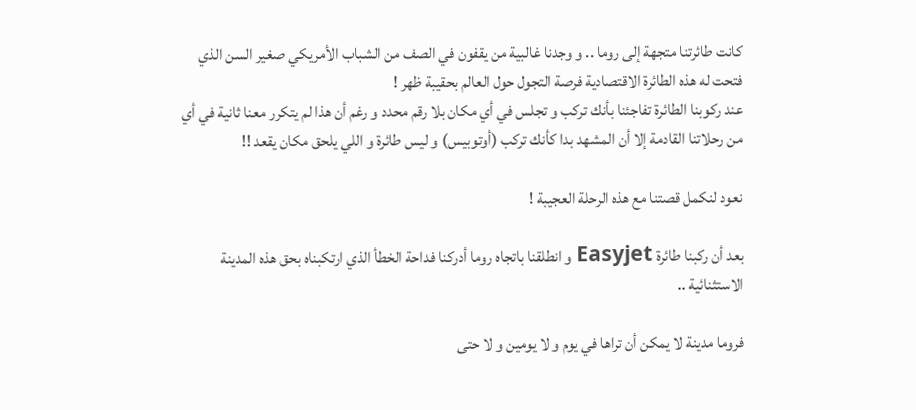كانت طائرتنا متجهة إلى روما .. و وجدنا غالبية من يقفون في الصف من الشباب الأمريكي صغير السن الذي فتحت له هذه الطائرة الاقتصادية فرصة التجول حول العالم بحقيبة ظهر !
عند ركوبنا الطائرة تفاجئنا بأنك تركب و تجلس في أي مكان بلا رقم محدد و رغم أن هذا لم يتكرر معنا ثانية في أي من رحلاتنا القادمة إلا أن المشهد بدا كأنك تركب (أوتوبيس) و ليس طائرة و اللي يلحق مكان يقعد !!

نعود لنكمل قصتنا مع هذه الرحلة العجيبة ‍!

بعد أن ركبنا طائرة Easyjet و انطلقنا باتجاه روما أدركنا فداحة الخطأ الذي ارتكبناه بحق هذه المدينة الاستثنائية ..

فروما مدينة لا يمكن أن تراها في يوم و لا يومين و لا حتى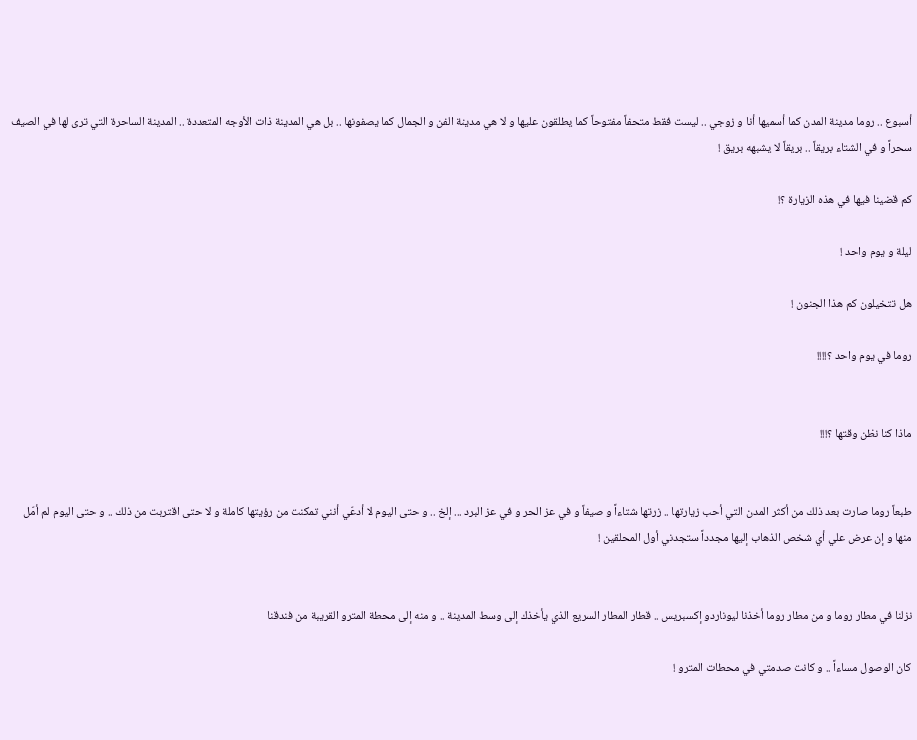أسبوع .. روما مدينة المدن كما أسميها أنا و زوجي .. ليست فقط متحفاً مفتوحاً كما يطلقون عليها و لا هي مدينة الفن و الجمال كما يصفونها .. بل هي المدينة ذات الأوجه المتعددة .. المدينة الساحرة التي ترى لها في الصيف سحراً و في الشتاء بريقاً .. بريقاً لا يشبهه بريق !

كم قضينا فيها في هذه الزيارة ؟!

ليلة و يوم واحد !

هل تتخيلون كم هذا الجنون !

روما في يوم واحد ؟!!!!


ماذا كنا نظن وقتها ؟!!!


طبعاً روما صارت بعد ذلك من أكثر المدن التي أحب زيارتها .. زرتها شتاءاً و صيفاً و في عز الحر و في عز البرد ... إلخ .. و حتى اليوم لا أدعّي أنني تمكنت من رؤيتها كاملة و لا حتى اقتربت من ذلك .. و حتى اليوم لم أمّل منها و إن عرض علي أي شخص الذهاب إليها مجدداً ستجدني أول المحلقين !


نزلنا في مطار روما و من مطار روما أخذنا ليوناردو إكسبريس .. قطار المطار السريع الذي يأخذك إلى وسط المدينة .. و منه إلى محطة المترو القريبة من فندقنا

كان الوصول مساءاً .. و كانت صدمتي في محطات المترو !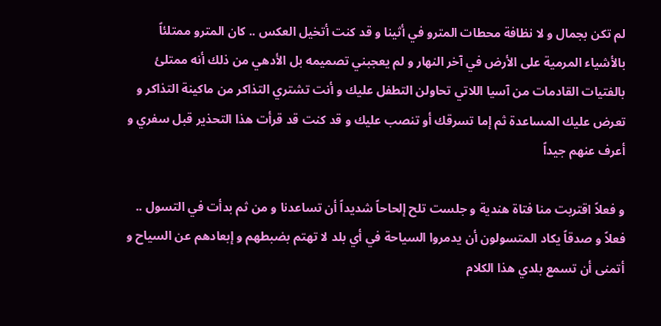لم تكن بجمال و لا نظافة محطات المترو في أثينا و قد كنت أتخيل العكس .. كان المترو ممتلئاً بالأشياء المرمية على الأرض في آخر النهار و لم يعجبني تصميمه بل الأدهي من ذلك أنه ممتلئ بالفتيات القادمات من آسيا اللاتي تحاولن التطفل عليك و أنت تشتري التذاكر من ماكينة التذاكر و تعرض عليك المساعدة ثم إما تسرقك أو تنصب عليك و قد كنت قد قرأت هذا التحذير قبل سفري و أعرف عنهم جيداً

و فعلاً اقتربت منا فتاة هندية و جلست تلح إلحاحاً شديداً أن تساعدنا و من ثم بدأت في التسول .. فعلاً و صدقاً يكاد المتسولون أن يدمروا السياحة في أي بلد لا تهتم بضبطهم و إبعادهم عن السياح و أتمنى أن تسمع بلدي هذا الكلام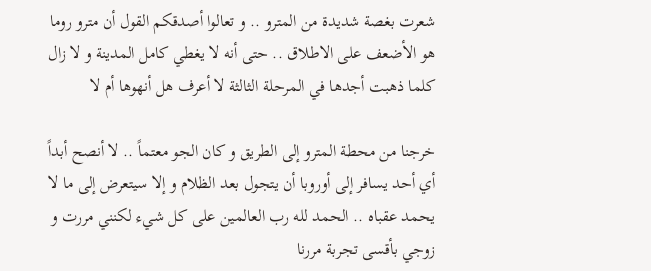شعرت بغصة شديدة من المترو .. و تعالوا أصدقكم القول أن مترو روما هو الأضعف على الاطلاق .. حتى أنه لا يغطي كامل المدينة و لا زال كلما ذهبت أجدها في المرحلة الثالثة لا أعرف هل أنهوها أم لا

خرجنا من محطة المترو إلى الطريق و كان الجو معتماً .. لا أنصح أبداً أي أحد يسافر إلى أوروبا أن يتجول بعد الظلام و إلا سيتعرض إلى ما لا يحمد عقباه .. الحمد لله رب العالمين على كل شيء لكنني مررت و زوجي بأقسى تجربة مررنا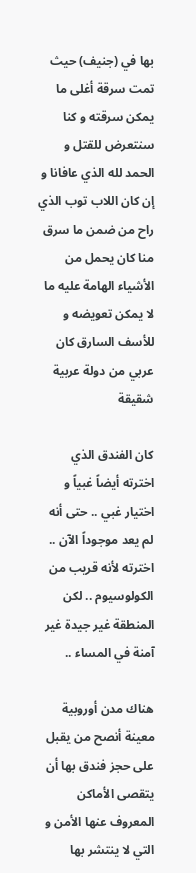بها في (جنيف) حيث تمت سرقة أغلى ما يمكن سرقته و كنا سنتعرض للقتل و الحمد لله الذي عافانا و إن كان اللاب توب الذي راح من ضمن ما سرق منا كان يحمل من الأشياء الهامة عليه ما لا يمكن تعويضه و للأسف السارق كان عربي من دولة عربية شقيقة

كان الفندق الذي اخترته أيضاً غبياً و اختيار غبي .. حتى أنه لم يعد موجوداً الآن .. اخترته لأنه قريب من الكولوسيوم .. لكن المنطقة غير جيدة غير آمنة في المساء ..

هناك مدن أوروبية معينة أنصح من يقبل على حجز فندق بها أن يتقصى الأماكن المعروف عنها الأمن و التي لا ينتشر بها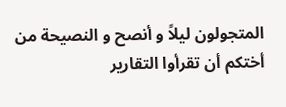المتجولون ليلاً و أنصح و النصيحة من أختكم أن تقرأوا التقارير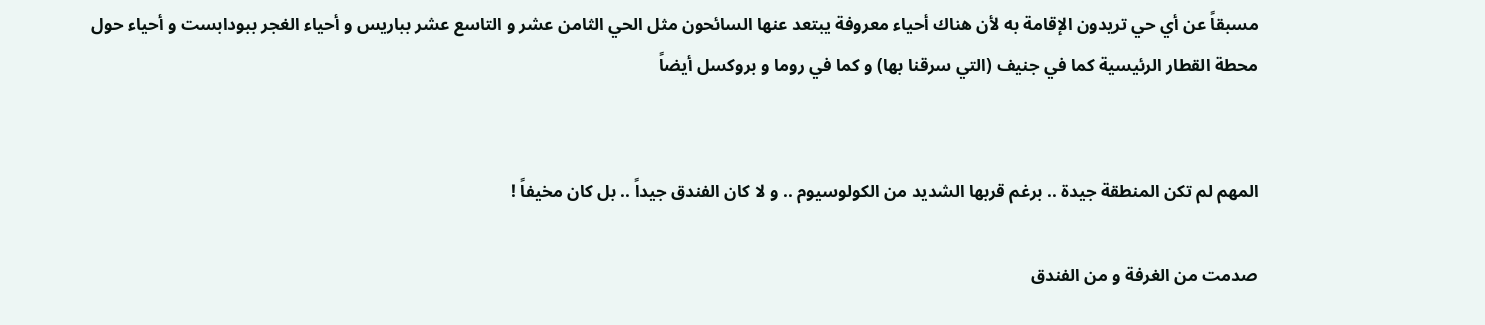مسبقاً عن أي حي تريدون الإقامة به لأن هناك أحياء معروفة يبتعد عنها السائحون مثل الحي الثامن عشر و التاسع عشر بباريس و أحياء الغجر ببودابست و أحياء حول محطة القطار الرئيسية كما في جنيف (التي سرقنا بها) و كما في روما و بروكسل أيضاً


المهم لم تكن المنطقة جيدة .. برغم قربها الشديد من الكولوسيوم .. و لا كان الفندق جيداً .. بل كان مخيفاً !

صدمت من الغرفة و من الفندق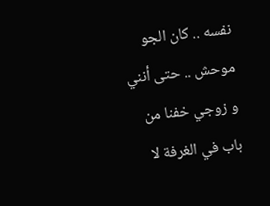نفسه .. كان الجو موحش .. حتى أنني و زوجي خفنا من باب في الغرفة لا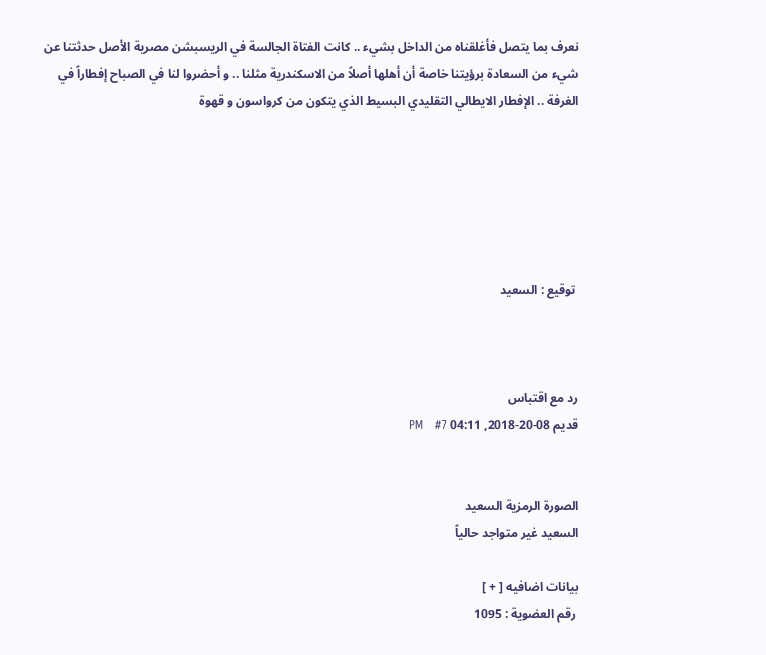نعرف بما يتصل فأغلقناه من الداخل بشيء .. كانت الفتاة الجالسة في الريسبشن مصرية الأصل حدثتنا عن شيء من السعادة برؤيتنا خاصة أن أهلها أصلاً من الاسكندرية مثلنا .. و أحضروا لنا في الصباح إفطاراً في الغرفة .. الإفطار الايطالي التقليدي البسيط الذي يتكون من كرواسون و قهوة






 توقيع : السعيد



رد مع اقتباس
قديم 08-20-2018, 04:11 PM   #7


الصورة الرمزية السعيد
السعيد غير متواجد حالياً

بيانات اضافيه [ + ]
 رقم العضوية : 1095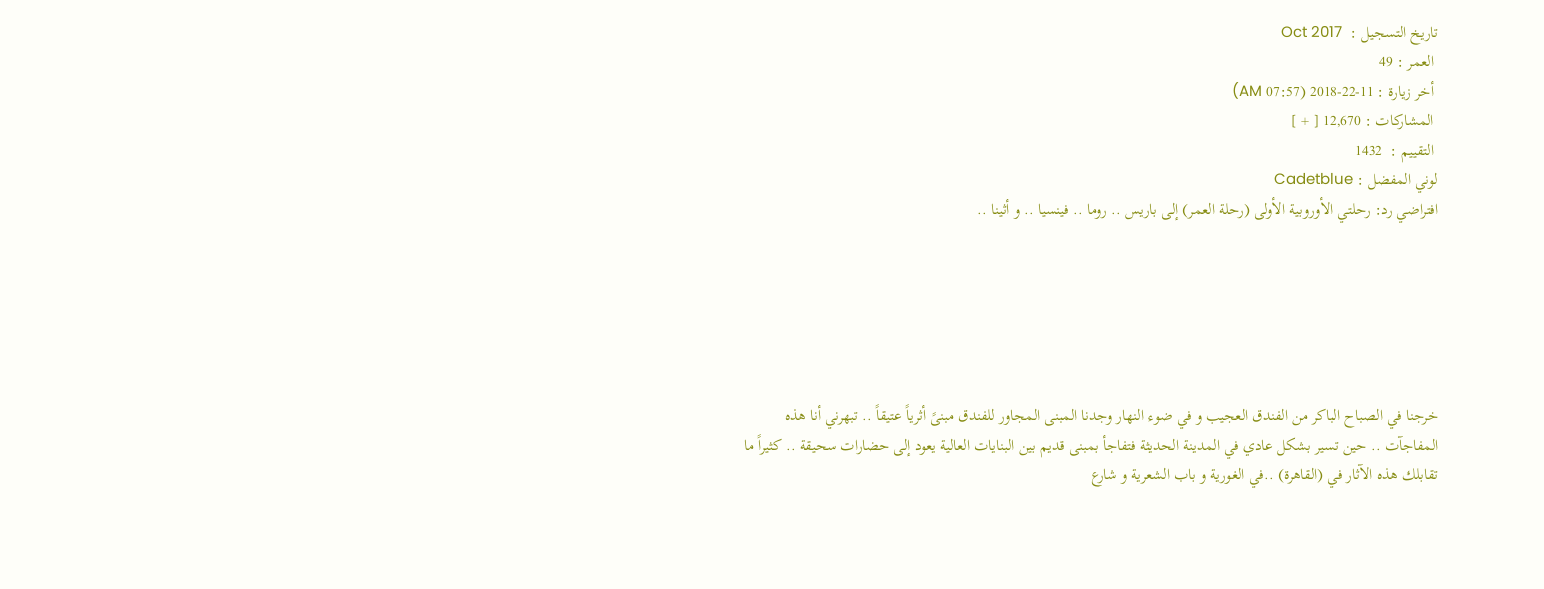تاريخ التسجيل :  Oct 2017
 العمر : 49
 أخر زيارة : 11-22-2018 (07:57 AM)
 المشاركات : 12,670 [ + ]
 التقييم :  1432
لوني المفضل : Cadetblue
افتراضي رد: رحلتي الأوروبية الأولى (رحلة العمر) إلى باريس .. روما .. فينسيا .. و أثينا ..






خرجنا في الصباح الباكر من الفندق العجيب و في ضوء النهار وجدنا المبنى المجاور للفندق مبنىً أثرياً عتيقاً .. تبهرني أنا هذه المفاجآت .. حين تسير بشكل عادي في المدينة الحديثة فتفاجأ بمبنى قديم بين البنايات العالية يعود إلى حضارات سحيقة .. كثيراً ما تقابلك هذه الآثار في (القاهرة) ..في الغورية و باب الشعرية و شارع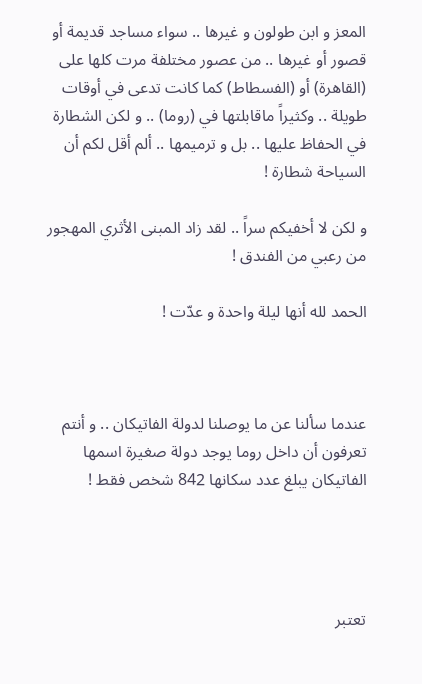المعز و ابن طولون و غيرها .. سواء مساجد قديمة أو قصور أو غيرها .. من عصور مختلفة مرت كلها على (القاهرة) أو (الفسطاط) كما كانت تدعى في أوقات طويلة .. وكثيراً ماقابلتها في (روما) .. و لكن الشطارة في الحفاظ عليها .. بل و ترميمها .. ألم أقل لكم أن السياحة شطارة !

و لكن لا أخفيكم سراً .. لقد زاد المبنى الأثري المهجور من رعبي من الفندق !

الحمد لله أنها ليلة واحدة و عدّت !



عندما سألنا عن ما يوصلنا لدولة الفاتيكان .. و أنتم تعرفون أن داخل روما يوجد دولة صغيرة اسمها الفاتيكان يبلغ عدد سكانها 842 شخص فقط !




تعتبر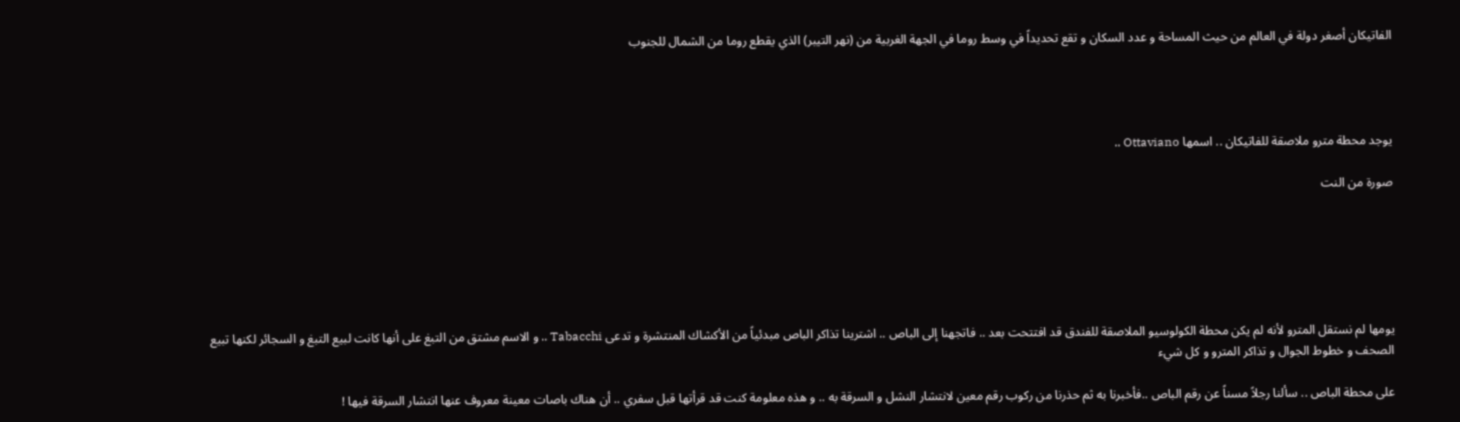الفاتيكان أصغر دولة في العالم من حيث المساحة و عدد السكان و تقع تحديداً في وسط روما في الجهة الغربية من (نهر التيبر) الذي يقطع روما من الشمال للجنوب




يوجد محطة مترو ملاصقة للفاتيكان .. اسمها Ottaviano ..

صورة من النت






يومها لم نستقل المترو لأنه لم يكن محطة الكولوسيو الملاصقة للفندق قد افتتحت بعد .. فاتجهنا إلى الباص .. اشترينا تذاكر الباص مبدئياً من الأكشاك المنتشرة و تدعى Tabacchi .. و الاسم مشتق من التبغ على أنها كانت لبيع التبغ و السجائر لكنها تبيع الصحف و خطوط الجوال و تذاكر المترو و كل شيء

على محطة الباص .. سألنا رجلاً مسناً عن رقم الباص ..فأخبرنا به ثم حذرنا من ركوب رقم معين لانتشار النشل و السرقة به .. و هذه معلومة كنت قد قرأتها قبل سفري .. أن هناك باصات معينة معروف عنها انتشار السرقة فيها !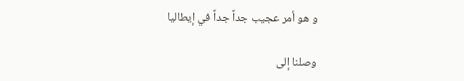و هو أمر عجيب جداً جداً في إيطاليا

وصلنا إلى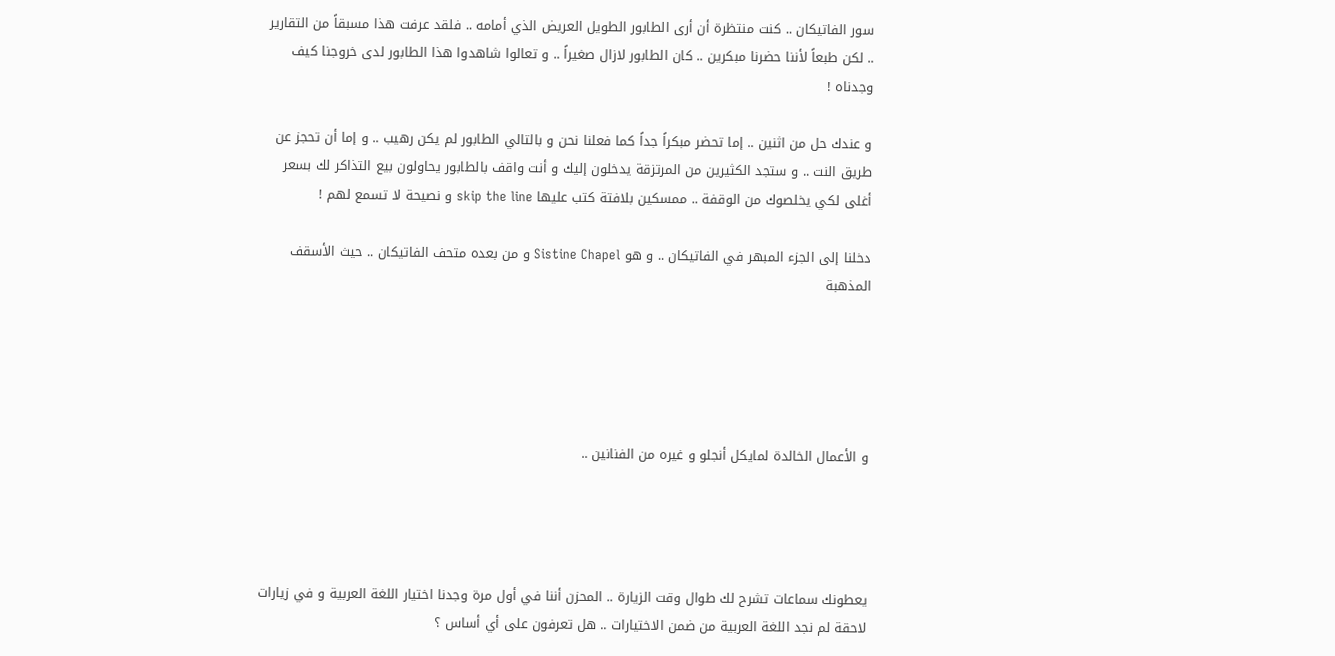سور الفاتيكان .. كنت منتظرة أن أرى الطابور الطويل العريض الذي أمامه .. فلقد عرفت هذا مسبقاً من التقارير .. لكن طبعاً لأننا حضرنا مبكرين .. كان الطابور لازال صغيراً .. و تعالوا شاهدوا هذا الطابور لدى خروجنا كيف وجدناه !

و عندك حل من اثنين .. إما تحضر مبكراً جداً كما فعلنا نحن و بالتالي الطابور لم يكن رهيب .. و إما أن تحجز عن طريق النت .. و ستجد الكثيرين من المرتزقة يدخلون إليك و أنت واقف بالطابور يحاولون بيع التذاكر لك بسعر أغلى لكي يخلصوك من الوقفة .. ممسكين بلافتة كتب عليها skip the line و نصيحة لا تسمع لهم !

دخلنا إلى الجزء المبهر في الفاتيكان .. و هو Sistine Chapel و من بعده متحف الفاتيكان .. حيث الأسقف المذهبة





و الأعمال الخالدة لمايكل أنجلو و غيره من الفنانين ..




يعطونك سماعات تشرح لك طوال وقت الزيارة .. المحزن أننا في أول مرة وجدنا اختيار اللغة العربية و في زيارات لاحقة لم نجد اللغة العربية من ضمن الاختيارات .. هل تعرفون على أي أساس ؟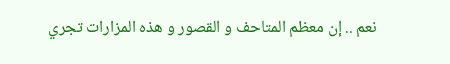نعم .. إن معظم المتاحف و القصور و هذه المزارات تجري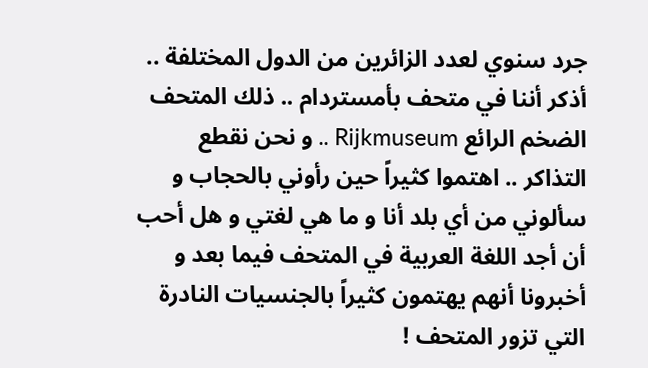جرد سنوي لعدد الزائرين من الدول المختلفة .. أذكر أننا في متحف بأمستردام .. ذلك المتحف الضخم الرائع Rijkmuseum .. و نحن نقطع التذاكر .. اهتموا كثيراً حين رأوني بالحجاب و سألوني من أي بلد أنا و ما هي لغتي و هل أحب أن أجد اللغة العربية في المتحف فيما بعد و أخبرونا أنهم يهتمون كثيراً بالجنسيات النادرة التي تزور المتحف !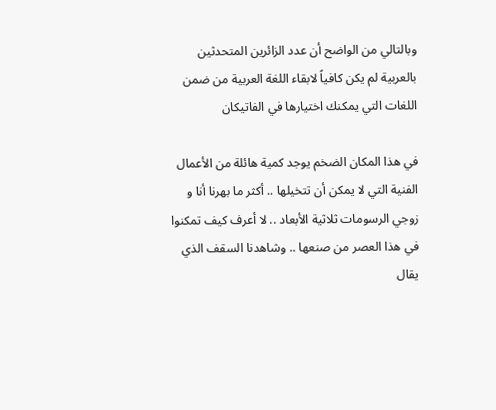وبالتالي من الواضح أن عدد الزائرين المتحدثين بالعربية لم يكن كافياً لابقاء اللغة العربية من ضمن اللغات التي يمكنك اختيارها في الفاتيكان

في هذا المكان الضخم يوجد كمية هائلة من الأعمال الفنية التي لا يمكن أن تتخيلها .. أكثر ما بهرنا أنا و زوجي الرسومات ثلاثية الأبعاد .. لا أعرف كيف تمكنوا في هذا العصر من صنعها .. وشاهدنا السقف الذي يقال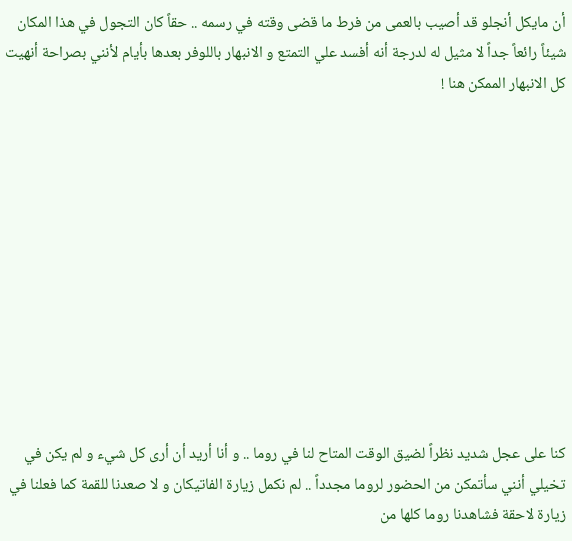أن مايكل أنجلو قد أصيب بالعمى من فرط ما قضى وقته في رسمه .. حقاً كان التجول في هذا المكان شيئاً رائعاً جداً لا مثيل له لدرجة أنه أفسد علي التمتع و الانبهار باللوفر بعدها بأيام لأنني بصراحة أنهيت كل الانبهار الممكن هنا !











كنا على عجل شديد نظراً لضيق الوقت المتاح لنا في روما .. و أنا أريد أن أرى كل شيء و لم يكن في تخيلي أنني سأتمكن من الحضور لروما مجدداً .. لم نكمل زيارة الفاتيكان و لا صعدنا للقمة كما فعلنا في زيارة لاحقة فشاهدنا روما كلها من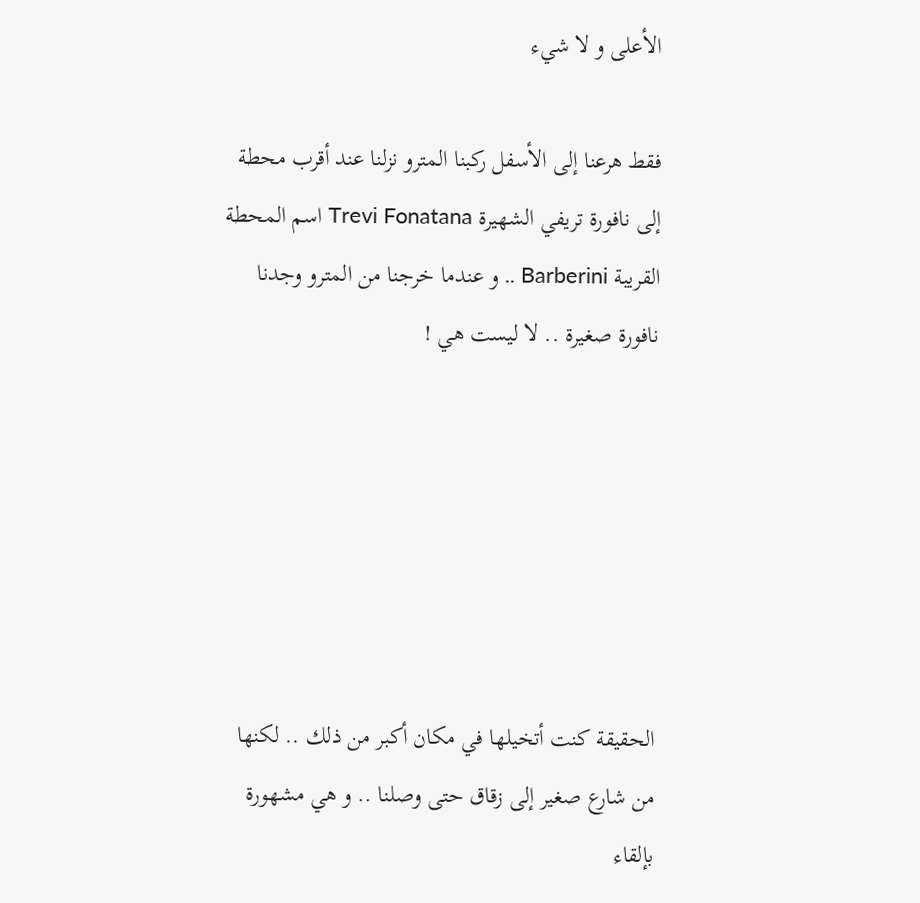الأعلى و لا شيء

فقط هرعنا إلى الأسفل ركبنا المترو نزلنا عند أقرب محطة إلى نافورة تريفي الشهيرة Trevi Fonatana اسم المحطة القريبة Barberini .. و عندما خرجنا من المترو وجدنا نافورة صغيرة .. لا ليست هي !






الحقيقة كنت أتخيلها في مكان أكبر من ذلك .. لكنها من شارع صغير إلى زقاق حتى وصلنا .. و هي مشهورة بإلقاء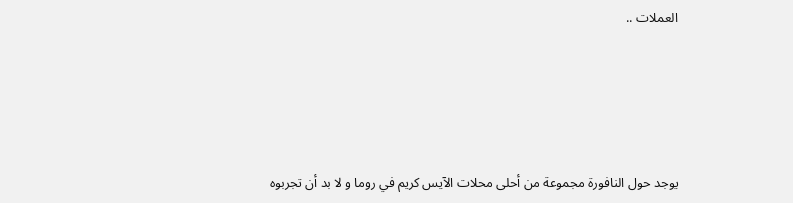العملات ..





يوجد حول النافورة مجموعة من أحلى محلات الآيس كريم في روما و لا بد أن تجربوه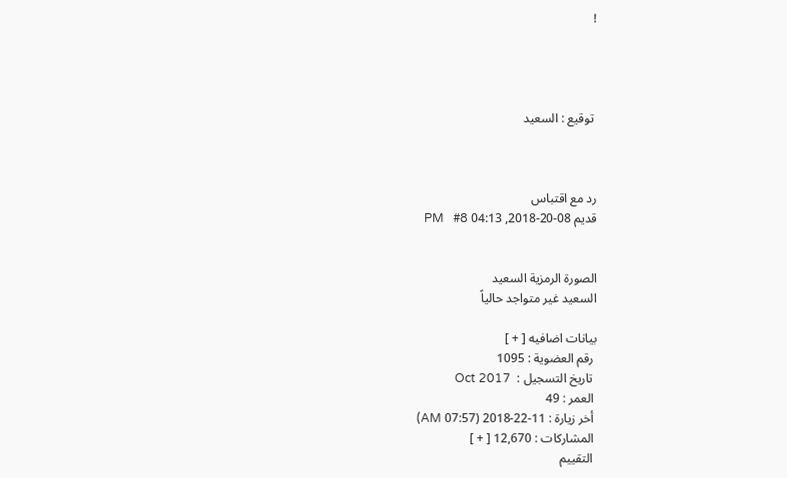!




 توقيع : السعيد



رد مع اقتباس
قديم 08-20-2018, 04:13 PM   #8


الصورة الرمزية السعيد
السعيد غير متواجد حالياً

بيانات اضافيه [ + ]
 رقم العضوية : 1095
 تاريخ التسجيل :  Oct 2017
 العمر : 49
 أخر زيارة : 11-22-2018 (07:57 AM)
 المشاركات : 12,670 [ + ]
 التقييم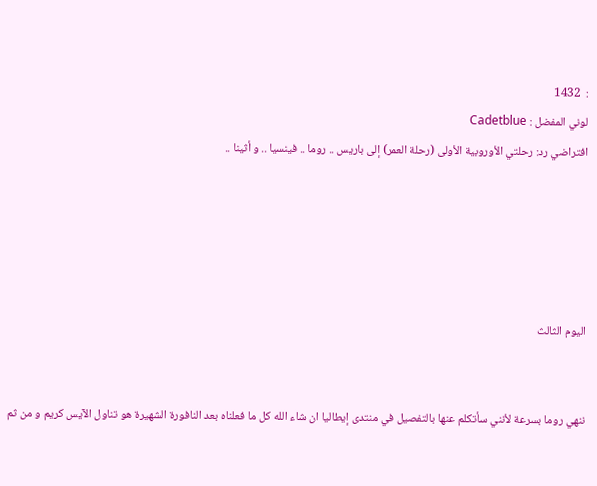:  1432
لوني المفضل : Cadetblue
افتراضي رد: رحلتي الأوروبية الأولى (رحلة العمر) إلى باريس .. روما .. فينسيا .. و أثينا ..





اليوم الثالث


ننهي روما بسرعة لأنني سأتكلم عنها بالتفصيل في منتدى إيطاليا ان شاء الله كل ما فعلناه بعد النافورة الشهيرة هو تناول الآيس كريم و من ثم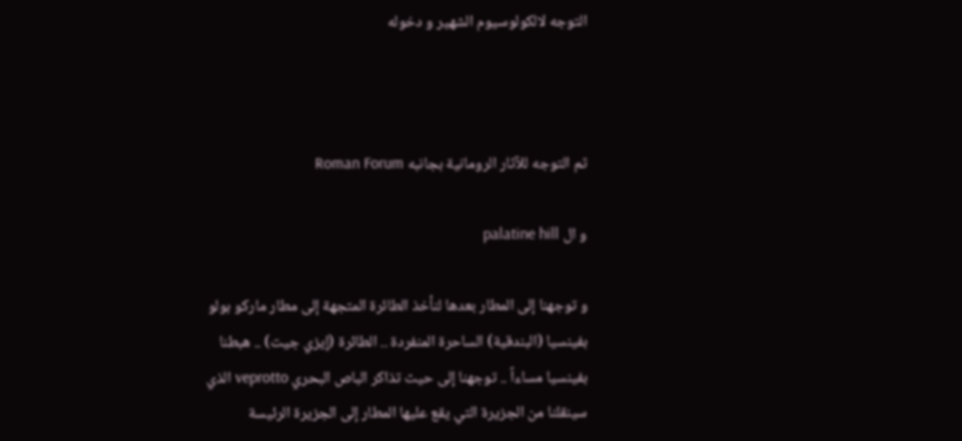التوجه لالكولوسيوم الشهير و دخوله



ثم التوجه للآثار الرومانية بجانبه Roman Forum

و ال palatine hill

و توجهنا إلى المطار بعدها لنأخذ الطائرة المتجهة إلى مطار ماركو بولو بفينسيا (البندقية) الساحرة المنفردة .. الطائرة (إيزي جيت) .. هبطنا بفينسيا مساءاً .. توجهنا إلى حيث تذاكر الباص البحري veprotto الذي سينقلنا من الجزيرة التي يقع عليها المطار إلى الجزيرة الرئيسة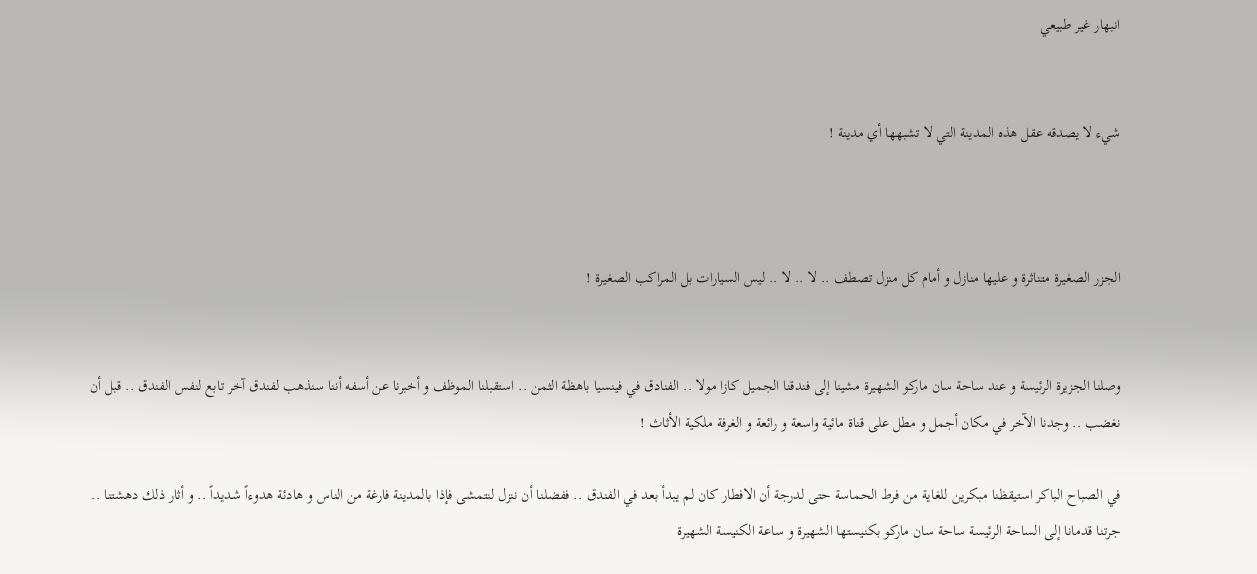انبهار غير طبيعي


شيء لا يصدقه عقل هذه المدينة التي لا تشبهها أي مدينة !



الجزر الصغيرة متناثرة و عليها منازل و أمام كل منزل تصطف .. لا .. لا .. ليس السيارات بل المراكب الصغيرة !


وصلنا الجزيرة الرئيسة و عند ساحة سان ماركو الشهيرة مشينا إلى فندقنا الجميل كازا مولا .. الفنادق في فينسيا باهظة الثمن .. استقبلنا الموظف و أخبرنا عن أسفه أننا سنذهب لفندق آخر تابع لنفس الفندق .. قبل أن نغضب .. وجدنا الآخر في مكان أجمل و مطل على قناة مائية واسعة و رائعة و الغرفة ملكية الأثاث !

في الصباح الباكر استيقظنا مبكرين للغاية من فرط الحماسة حتى لدرجة أن الافطار كان لم يبدأ بعد في الفندق .. ففضلنا أن ننزل لنتمشى فإذا بالمدينة فارغة من الناس و هادئة هدوءاً شديداً .. و أثار ذلك دهشتنا .. جرتنا قدمانا إلى الساحة الرئيسة ساحة سان ماركو بكنيستها الشهيرة و ساعة الكنيسة الشهيرة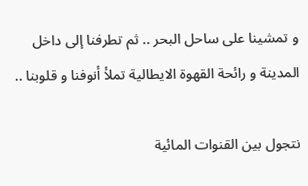و تمشينا على ساحل البحر .. ثم تطرفنا إلى داخل المدينة و رائحة القهوة الايطالية تملأ أنوفنا و قلوبنا ..

نتجول بين القنوات المائية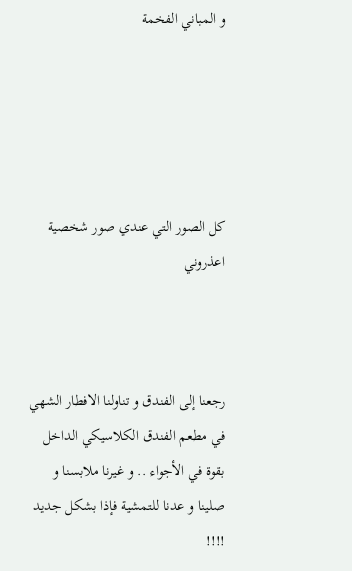و المباني الفخمة





كل الصور التي عندي صور شخصية اعذروني



رجعنا إلى الفندق و تناولنا الافطار الشهي في مطعم الفندق الكلاسيكي الداخل بقوة في الأجواء .. و غيرنا ملابسنا و صلينا و عدنا للتمشية فإذا بشكل جديد !!!!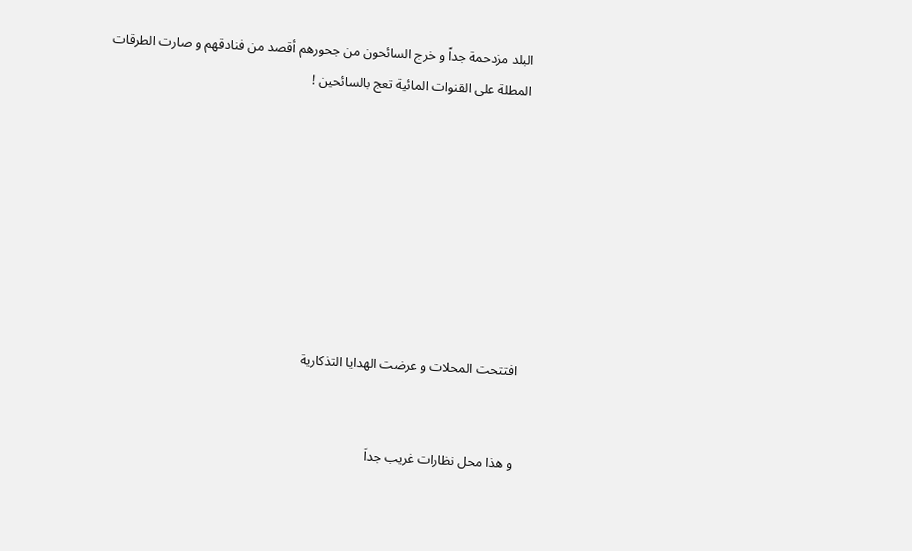البلد مزدحمة جداً و خرج السائحون من جحورهم أقصد من فنادقهم و صارت الطرقات المطلة على القنوات المائية تعج بالسائحين !








افتتحت المحلات و عرضت الهدايا التذكارية


و هذا محل نظارات غريب جداَ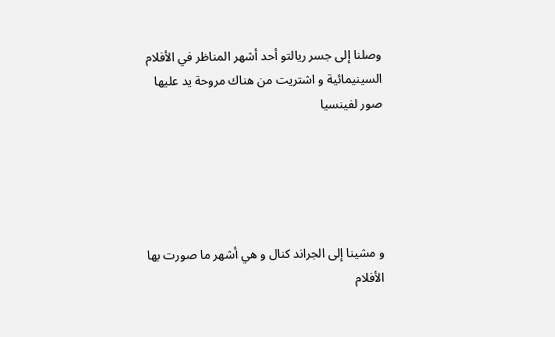وصلنا إلى جسر ريالتو أحد أشهر المناظر في الأفلام السينيمائية و اشتريت من هناك مروحة يد عليها صور لفينسيا





و مشينا إلى الجراند كنال و هي أشهر ما صورت بها الأفلام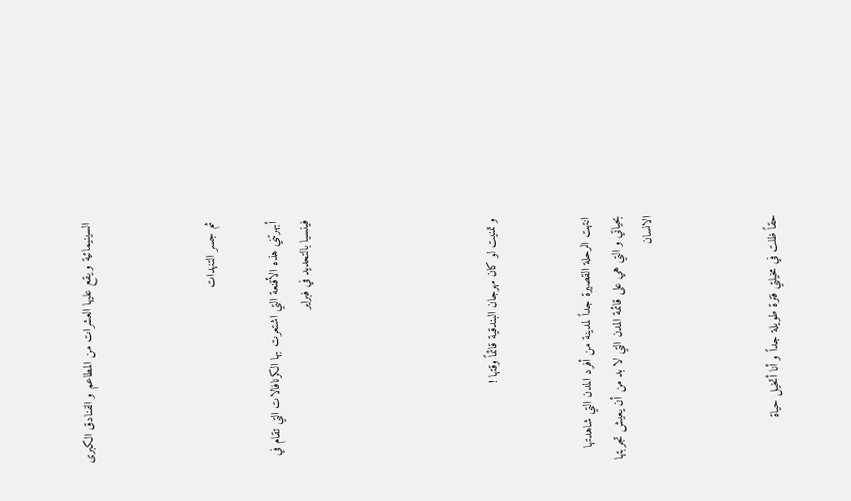السينيمائية و يقع عليها العشرات من المطاعم و الفنادق الكبرى



ثم جسر التنهدات

أبهرتني هذه الأقنعة التي اشتعرت بها الكرنافالات التي تقام في فينسيا بالتحديد في فبراير





و تمنيت لو كان مهرجان البندقية قائماً وقتها !


انتهت الرحلة القصيرة جداً لمدينة من أفرد المدن التي شاهدتها بحياتي و التي هي على قائمة المدن التي لا بد من أن يعيش تجربتها الانسان



حقاً ظلت في مخيلتي فترة طويلة جداً و أنا أتخيل حياة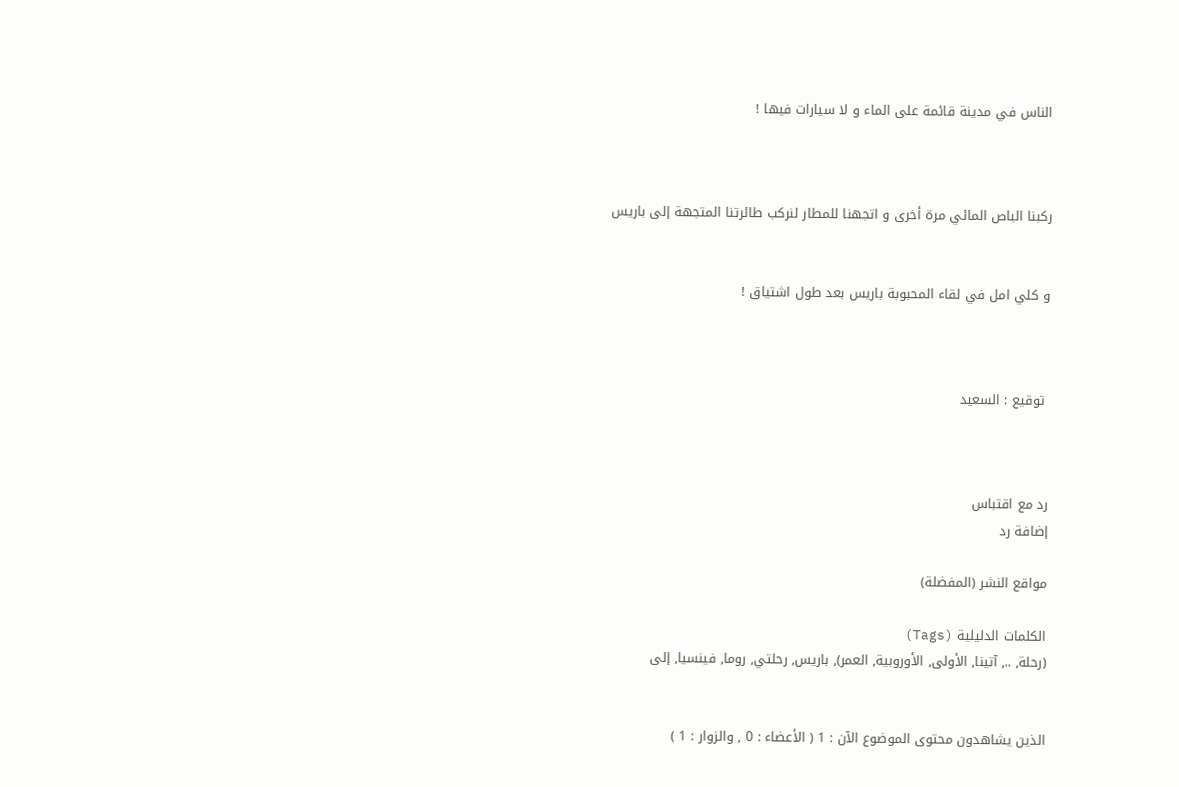الناس في مدينة قائمة على الماء و لا سيارات فيها !



ركبنا الباص المائي مرة أخرى و اتجهنا للمطار لنركب طائرتنا المتجهة إلى باريس


و كلي امل في لقاء المحبوبة باريس بعد طول اشتياق !



 توقيع : السعيد



رد مع اقتباس
إضافة رد

مواقع النشر (المفضلة)

الكلمات الدليلية (Tags)
(رحلة, .., آتينا, الأولى, الأوروبية, العمر), باريس, رحلتي, روما, فينسيا, إلى


الذين يشاهدون محتوى الموضوع الآن : 1 ( الأعضاء : 0 , والزوار : 1 )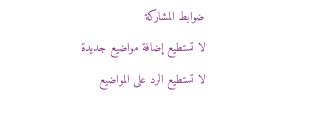ضوابط المشاركة
لا تستطيع إضافة مواضيع جديدة
لا تستطيع الرد على المواضيع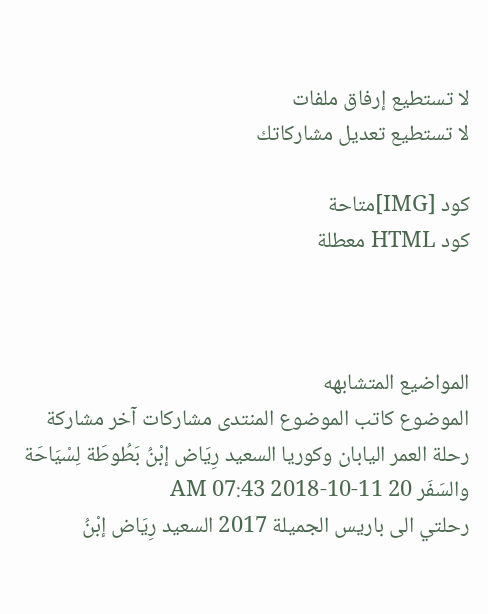لا تستطيع إرفاق ملفات
لا تستطيع تعديل مشاركاتك

كود [IMG]متاحة
كود HTML معطلة



المواضيع المتشابهه
الموضوع كاتب الموضوع المنتدى مشاركات آخر مشاركة
رحلة العمر اليابان وكوريا السعيد رِيَاض إبْنُ بَطُوطَة لِسْيَاحَة والسَفَر 20 11-10-2018 07:43 AM
رحلتي الى باريس الجميلة 2017 السعيد رِيَاض إبْنُ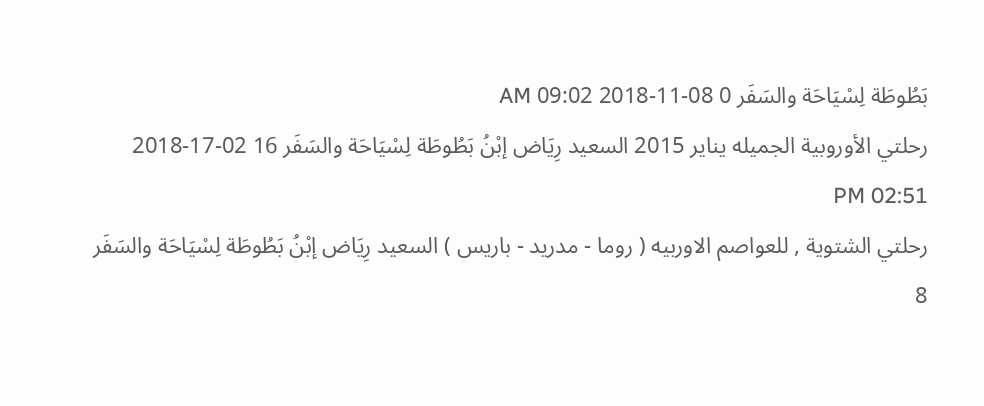بَطُوطَة لِسْيَاحَة والسَفَر 0 08-11-2018 09:02 AM
رحلتي الأوروبية الجميله يناير 2015 السعيد رِيَاض إبْنُ بَطُوطَة لِسْيَاحَة والسَفَر 16 02-17-2018 02:51 PM
رحلتي الشتوية , للعواصم الاوربيه ( روما - مدريد - باريس ) السعيد رِيَاض إبْنُ بَطُوطَة لِسْيَاحَة والسَفَر 8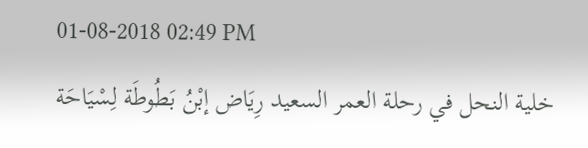01-08-2018 02:49 PM
خلية النحل في رحلة العمر السعيد رِيَاض إبْنُ بَطُوطَة لِسْيَاحَة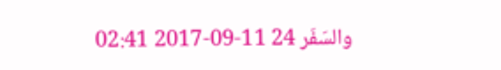والسَفَر 24 11-09-2017 02:41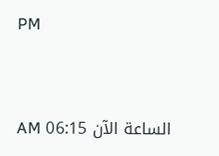PM


الساعة الآن 06:15 AM